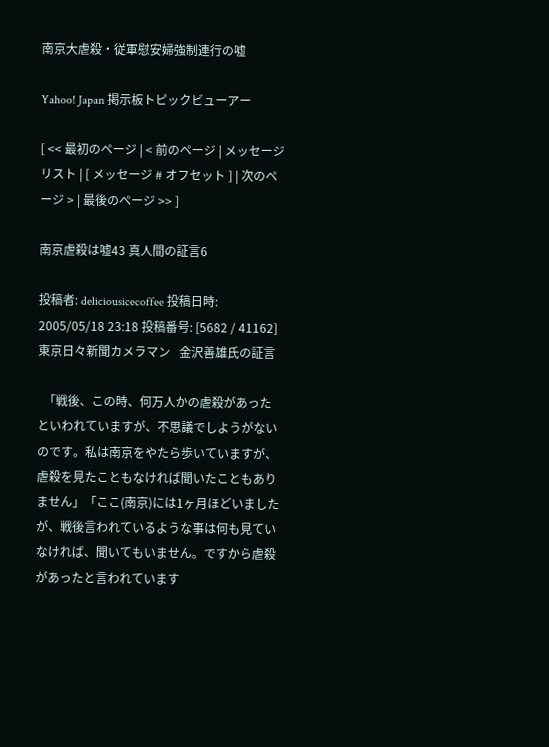南京大虐殺・従軍慰安婦強制連行の嘘

Yahoo! Japan 掲示板トピックビューアー

[ << 最初のページ | < 前のページ | メッセージリスト | [ メッセージ # オフセット ] | 次のページ > | 最後のページ >> ]

南京虐殺は嘘43 真人間の証言6

投稿者: deliciousicecoffee 投稿日時: 2005/05/18 23:18 投稿番号: [5682 / 41162]
東京日々新聞カメラマン   金沢善雄氏の証言

  「戦後、この時、何万人かの虐殺があったといわれていますが、不思議でしようがないのです。私は南京をやたら歩いていますが、虐殺を見たこともなければ聞いたこともありません」「ここ(南京)には1ヶ月ほどいましたが、戦後言われているような事は何も見ていなければ、聞いてもいません。ですから虐殺があったと言われています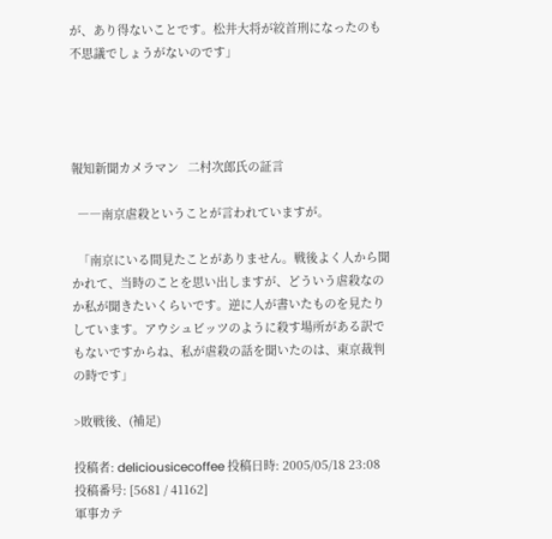が、あり得ないことです。松井大将が絞首刑になったのも不思議でしょうがないのです」




報知新聞カメラマン   二村次郎氏の証言

  ――南京虐殺ということが言われていますが。

  「南京にいる間見たことがありません。戦後よく人から聞かれて、当時のことを思い出しますが、どういう虐殺なのか私が聞きたいくらいです。逆に人が書いたものを見たりしています。アウシュビッツのように殺す場所がある訳でもないですからね、私が虐殺の話を聞いたのは、東京裁判の時です」

>敗戦後、(補足)

投稿者: deliciousicecoffee 投稿日時: 2005/05/18 23:08 投稿番号: [5681 / 41162]
軍事カテ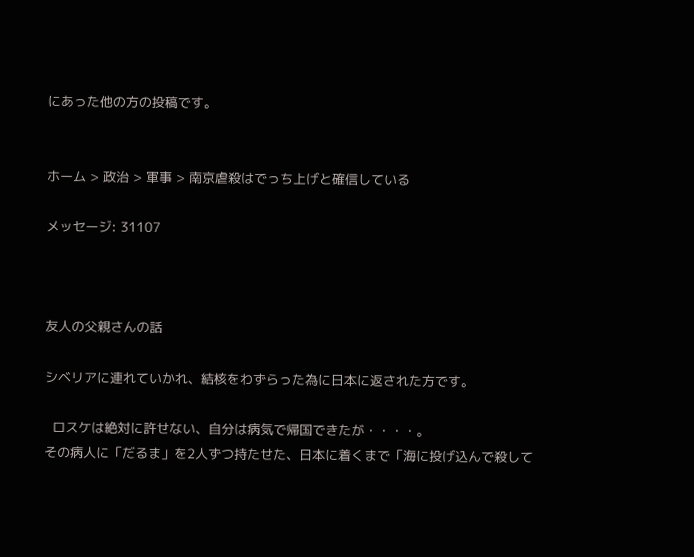にあった他の方の投稿です。


ホーム > 政治 > 軍事 > 南京虐殺はでっち上げと確信している

メッセージ: 31107



友人の父親さんの話

シベリアに連れていかれ、結核をわずらった為に日本に返された方です。

  ロスケは絶対に許せない、自分は病気で帰国できたが・・・・。
その病人に「だるま」を2人ずつ持たせた、日本に着くまで「海に投げ込んで殺して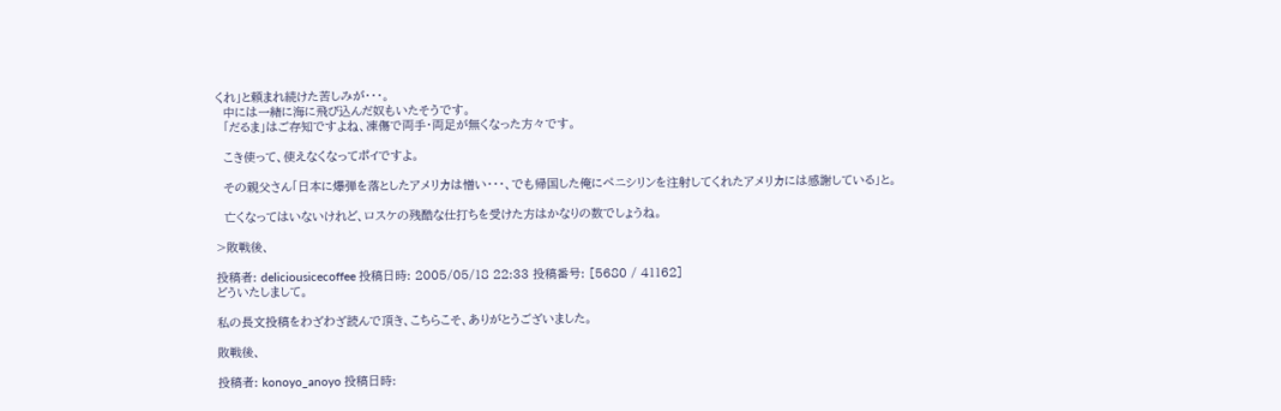くれ」と頼まれ続けた苦しみが・・・。
  中には一緒に海に飛び込んだ奴もいたそうです。
  「だるま」はご存知ですよね、凍傷で両手・両足が無くなった方々です。

  こき使って、使えなくなってポイですよ。

  その親父さん「日本に爆弾を落としたアメリカは憎い・・・、でも帰国した俺にペニシリンを注射してくれたアメリカには感謝している」と。

  亡くなってはいないけれど、ロスケの残酷な仕打ちを受けた方はかなりの数でしょうね。

>敗戦後、

投稿者: deliciousicecoffee 投稿日時: 2005/05/18 22:33 投稿番号: [5680 / 41162]
どういたしまして。

私の長文投稿をわざわざ読んで頂き、こちらこそ、ありがとうございました。

敗戦後、

投稿者: konoyo_anoyo 投稿日時: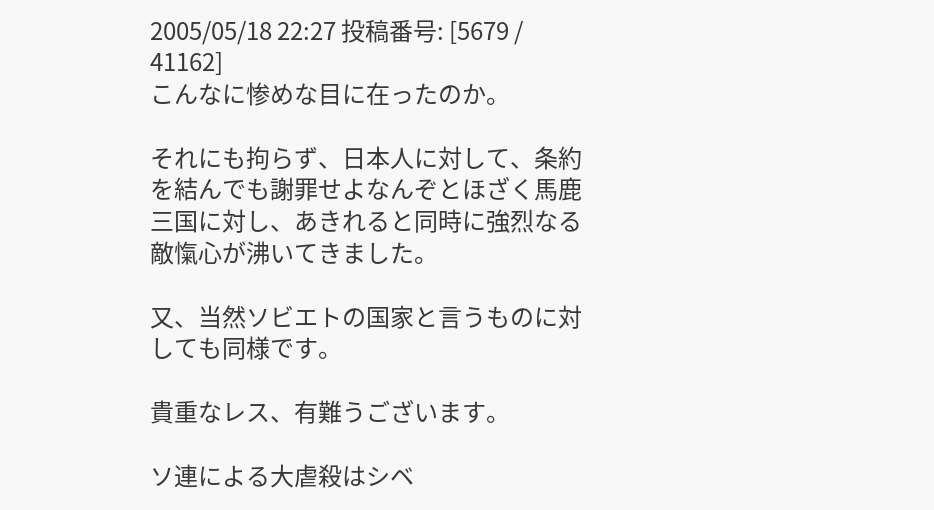2005/05/18 22:27 投稿番号: [5679 / 41162]
こんなに惨めな目に在ったのか。

それにも拘らず、日本人に対して、条約を結んでも謝罪せよなんぞとほざく馬鹿三国に対し、あきれると同時に強烈なる敵愾心が沸いてきました。

又、当然ソビエトの国家と言うものに対しても同様です。

貴重なレス、有難うございます。

ソ連による大虐殺はシベ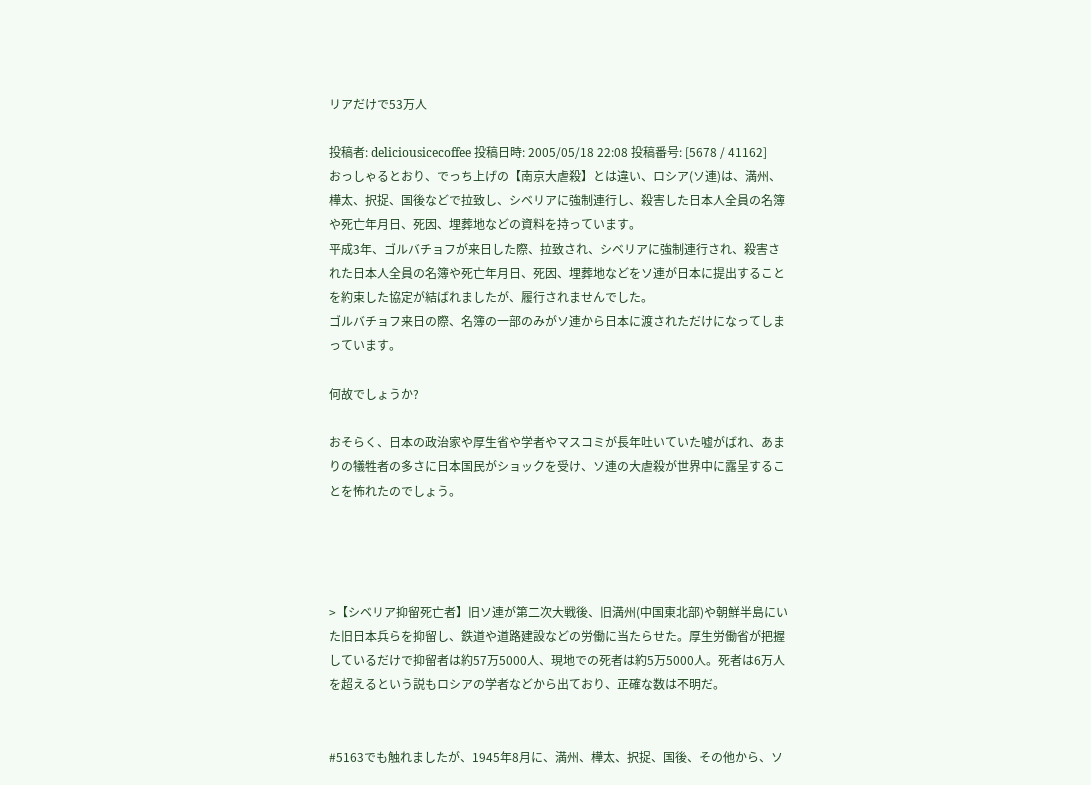リアだけで53万人

投稿者: deliciousicecoffee 投稿日時: 2005/05/18 22:08 投稿番号: [5678 / 41162]
おっしゃるとおり、でっち上げの【南京大虐殺】とは違い、ロシア(ソ連)は、満州、樺太、択捉、国後などで拉致し、シベリアに強制連行し、殺害した日本人全員の名簿や死亡年月日、死因、埋葬地などの資料を持っています。
平成3年、ゴルバチョフが来日した際、拉致され、シベリアに強制連行され、殺害された日本人全員の名簿や死亡年月日、死因、埋葬地などをソ連が日本に提出することを約束した協定が結ばれましたが、履行されませんでした。
ゴルバチョフ来日の際、名簿の一部のみがソ連から日本に渡されただけになってしまっています。

何故でしょうか?

おそらく、日本の政治家や厚生省や学者やマスコミが長年吐いていた嘘がばれ、あまりの犠牲者の多さに日本国民がショックを受け、ソ連の大虐殺が世界中に露呈することを怖れたのでしょう。




>【シベリア抑留死亡者】旧ソ連が第二次大戦後、旧満州(中国東北部)や朝鮮半島にいた旧日本兵らを抑留し、鉄道や道路建設などの労働に当たらせた。厚生労働省が把握しているだけで抑留者は約57万5000人、現地での死者は約5万5000人。死者は6万人を超えるという説もロシアの学者などから出ており、正確な数は不明だ。


#5163でも触れましたが、1945年8月に、満州、樺太、択捉、国後、その他から、ソ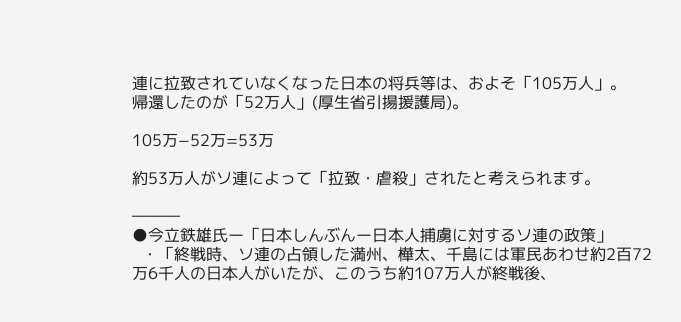連に拉致されていなくなった日本の将兵等は、およそ「105万人」。
帰還したのが「52万人」(厚生省引揚援護局)。

105万−52万=53万

約53万人がソ連によって「拉致・虐殺」されたと考えられます。

―――
●今立鉄雄氏ー「日本しんぶんー日本人捕虜に対するソ連の政策」
  ・「終戦時、ソ連の占領した満州、樺太、千島には軍民あわせ約2百72万6千人の日本人がいたが、このうち約107万人が終戦後、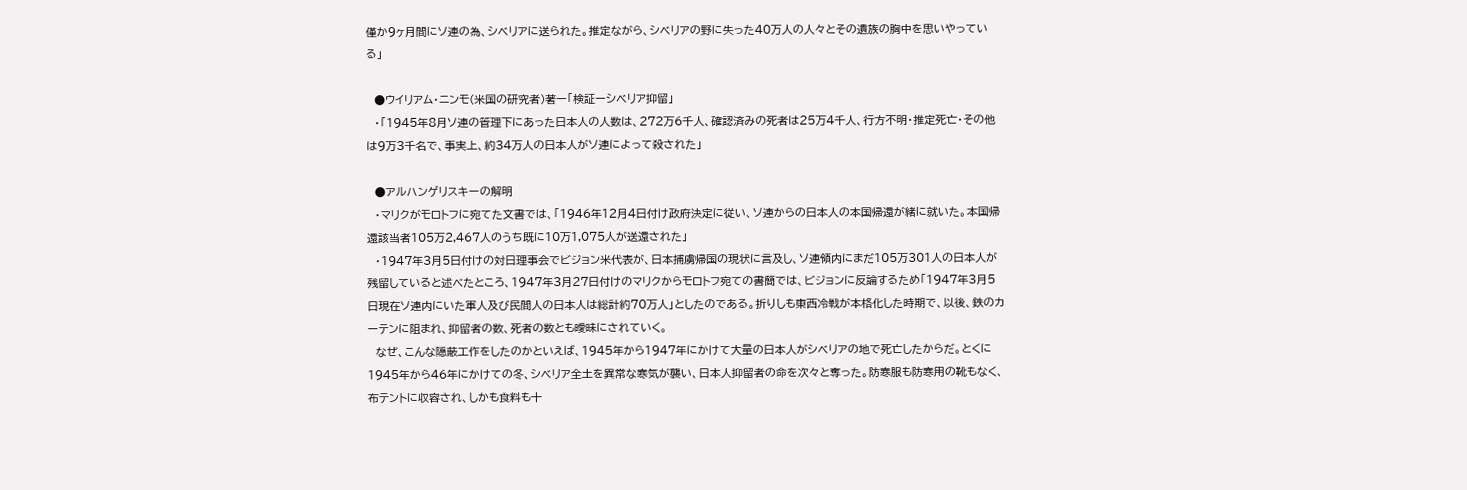僅か9ヶ月間にソ連の為、シベリアに送られた。推定ながら、シベリアの野に失った40万人の人々とその遺族の胸中を思いやっている」

  ●ウイリアム・ニンモ(米国の研究者)著ー「検証ーシベリア抑留」
  ・「1945年8月ソ連の管理下にあった日本人の人数は、272万6千人、確認済みの死者は25万4千人、行方不明・推定死亡・その他は9万3千名で、事実上、約34万人の日本人がソ連によって殺された」

  ●アルハンゲリスキーの解明
  ・マリクがモロトフに宛てた文書では、「1946年12月4日付け政府決定に従い、ソ連からの日本人の本国帰還が緒に就いた。本国帰還該当者105万2,467人のうち既に10万1,075人が送還された」
  ・1947年3月5日付けの対日理事会でビジョン米代表が、日本捕虜帰国の現状に言及し、ソ連領内にまだ105万301人の日本人が残留していると述べたところ、1947年3月27日付けのマリクからモロトフ宛ての書簡では、ビジョンに反論するため「1947年3月5日現在ソ連内にいた軍人及び民間人の日本人は総計約70万人」としたのである。折りしも東西冷戦が本格化した時期で、以後、鉄のカーテンに阻まれ、抑留者の数、死者の数とも曖昧にされていく。
  なぜ、こんな隠蔽工作をしたのかといえば、1945年から1947年にかけて大量の日本人がシベリアの地で死亡したからだ。とくに1945年から46年にかけての冬、シベリア全土を異常な寒気が襲い、日本人抑留者の命を次々と奪った。防寒服も防寒用の靴もなく、布テントに収容され、しかも食料も十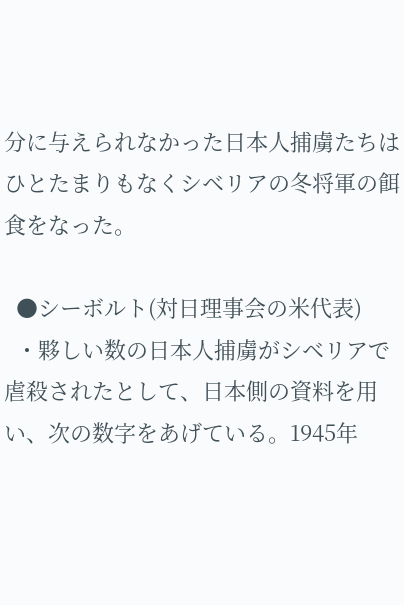分に与えられなかった日本人捕虜たちはひとたまりもなくシベリアの冬将軍の餌食をなった。

  ●シーボルト(対日理事会の米代表)
  ・夥しい数の日本人捕虜がシベリアで虐殺されたとして、日本側の資料を用い、次の数字をあげている。1945年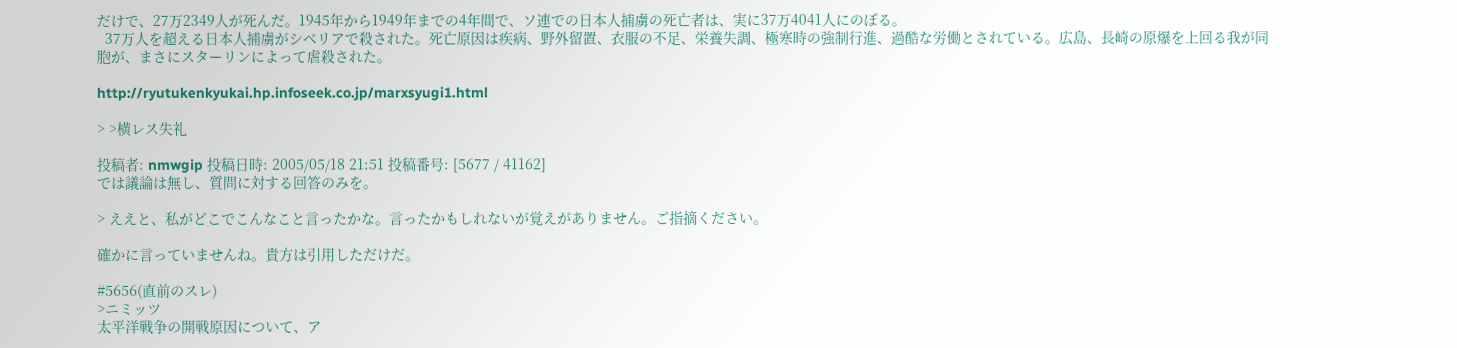だけで、27万2349人が死んだ。1945年から1949年までの4年間で、ソ連での日本人捕虜の死亡者は、実に37万4041人にのぼる。
  37万人を超える日本人捕虜がシベリアで殺された。死亡原因は疾病、野外留置、衣服の不足、栄養失調、極寒時の強制行進、過酷な労働とされている。広島、長崎の原爆を上回る我が同胞が、まさにスターリンによって虐殺された。

http://ryutukenkyukai.hp.infoseek.co.jp/marxsyugi1.html

> >横レス失礼

投稿者: nmwgip 投稿日時: 2005/05/18 21:51 投稿番号: [5677 / 41162]
では議論は無し、質問に対する回答のみを。

> ええと、私がどこでこんなこと言ったかな。言ったかもしれないが覚えがありません。ご指摘ください。

確かに言っていませんね。貴方は引用しただけだ。

#5656(直前のスレ)
>ニミッツ
太平洋戦争の開戦原因について、ア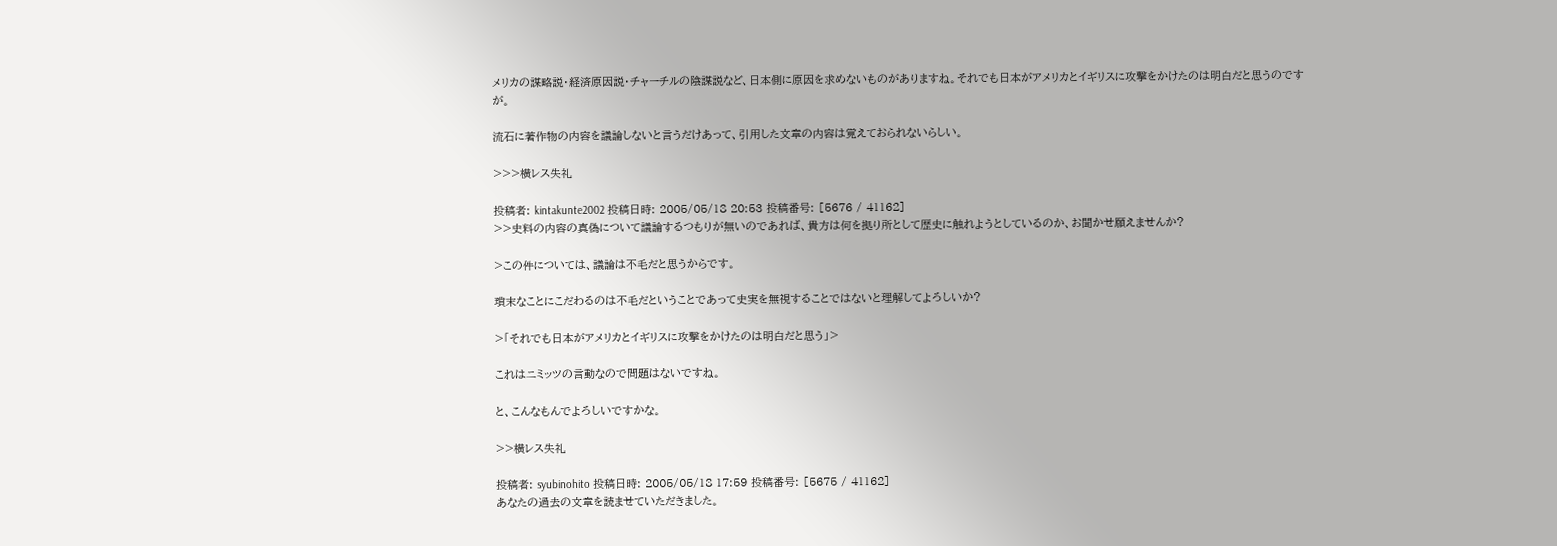メリカの謀略説・経済原因説・チャーチルの陰謀説など、日本側に原因を求めないものがありますね。それでも日本がアメリカとイギリスに攻撃をかけたのは明白だと思うのですが。

流石に著作物の内容を議論しないと言うだけあって、引用した文章の内容は覚えておられないらしい。

>>>横レス失礼

投稿者: kintakunte2002 投稿日時: 2005/05/18 20:53 投稿番号: [5676 / 41162]
>>史料の内容の真偽について議論するつもりが無いのであれば、貴方は何を拠り所として歴史に触れようとしているのか、お聞かせ願えませんか?

>この件については、議論は不毛だと思うからです。

瑣末なことにこだわるのは不毛だということであって史実を無視することではないと理解してよろしいか?

>「それでも日本がアメリカとイギリスに攻撃をかけたのは明白だと思う」>

これはニミッツの言動なので問題はないですね。

と、こんなもんでよろしいですかな。

>>横レス失礼

投稿者: syubinohito 投稿日時: 2005/05/18 17:59 投稿番号: [5675 / 41162]
あなたの過去の文章を読ませていただきました。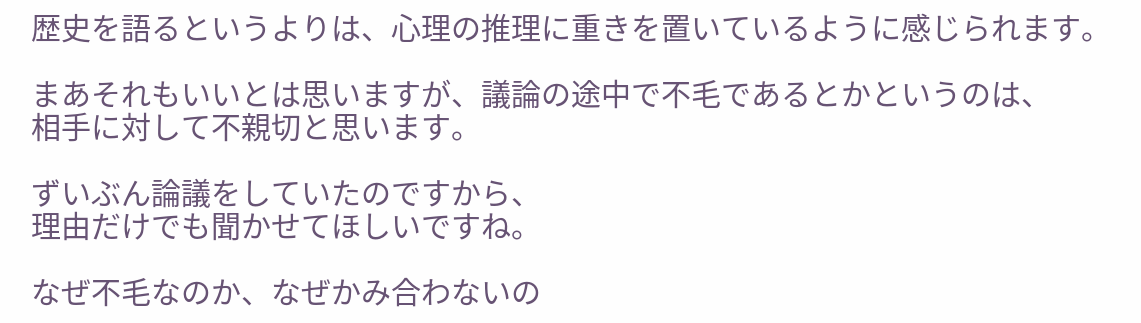歴史を語るというよりは、心理の推理に重きを置いているように感じられます。

まあそれもいいとは思いますが、議論の途中で不毛であるとかというのは、
相手に対して不親切と思います。

ずいぶん論議をしていたのですから、
理由だけでも聞かせてほしいですね。

なぜ不毛なのか、なぜかみ合わないの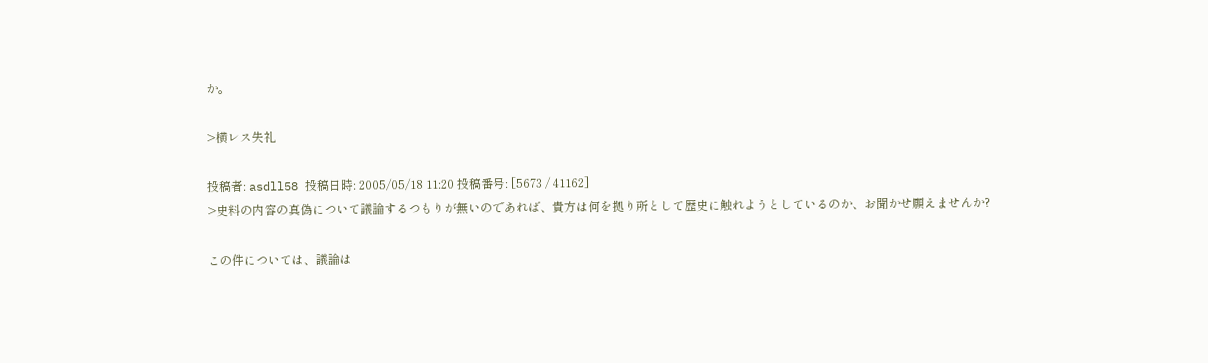か。

>横レス失礼

投稿者: asdll58 投稿日時: 2005/05/18 11:20 投稿番号: [5673 / 41162]
>史料の内容の真偽について議論するつもりが無いのであれば、貴方は何を拠り所として歴史に触れようとしているのか、お聞かせ願えませんか?

この件については、議論は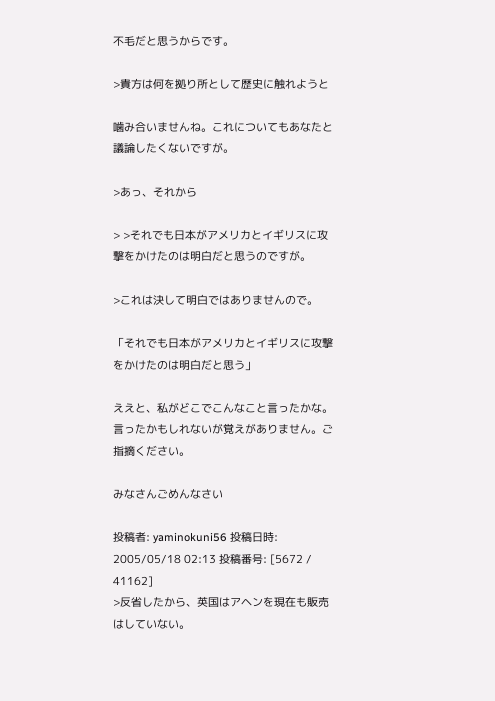不毛だと思うからです。

>貴方は何を拠り所として歴史に触れようと

噛み合いませんね。これについてもあなたと議論したくないですが。

>あっ、それから

> >それでも日本がアメリカとイギリスに攻撃をかけたのは明白だと思うのですが。

>これは決して明白ではありませんので。

「それでも日本がアメリカとイギリスに攻撃をかけたのは明白だと思う」

ええと、私がどこでこんなこと言ったかな。言ったかもしれないが覚えがありません。ご指摘ください。

みなさんごめんなさい

投稿者: yaminokuni56 投稿日時: 2005/05/18 02:13 投稿番号: [5672 / 41162]
>反省したから、英国はアヘンを現在も販売はしていない。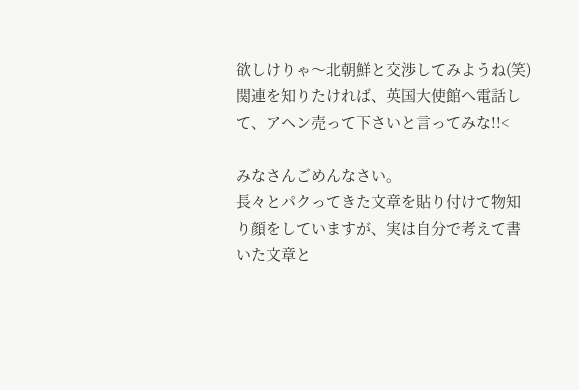欲しけりゃ〜北朝鮮と交渉してみようね(笑)
関連を知りたければ、英国大使館へ電話して、アヘン売って下さいと言ってみな!!<

みなさんごめんなさい。
長々とパクってきた文章を貼り付けて物知り顔をしていますが、実は自分で考えて書いた文章と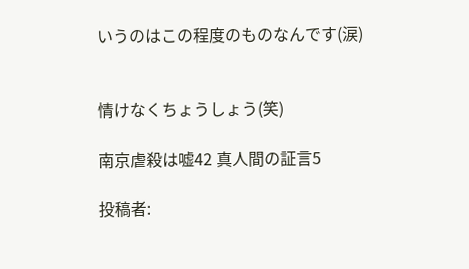いうのはこの程度のものなんです(涙)


情けなくちょうしょう(笑)

南京虐殺は嘘42 真人間の証言5

投稿者: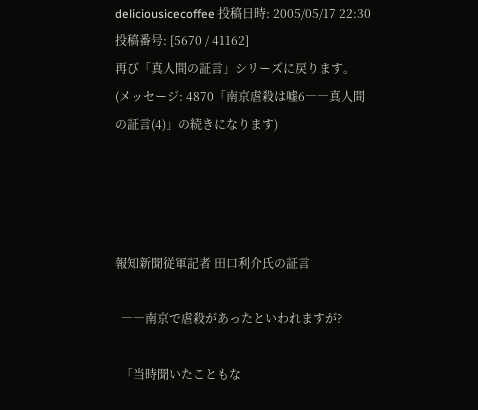deliciousicecoffee 投稿日時: 2005/05/17 22:30 投稿番号: [5670 / 41162]
再び「真人間の証言」シリーズに戻ります。
(メッセージ: 4870「南京虐殺は嘘6――真人間の証言(4)」の続きになります)




報知新聞従軍記者 田口利介氏の証言

  ――南京で虐殺があったといわれますが?

  「当時聞いたこともな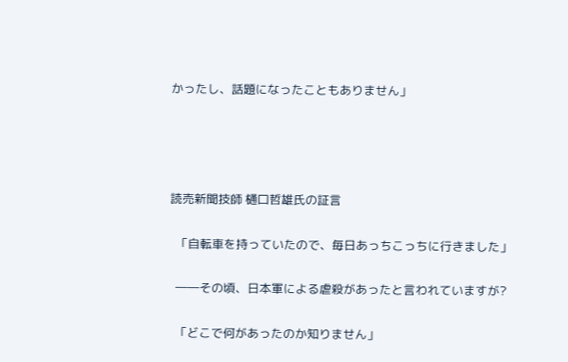かったし、話題になったこともありません」




読売新聞技師 樋口哲雄氏の証言

  「自転車を持っていたので、毎日あっちこっちに行きました」

  ――その頃、日本軍による虐殺があったと言われていますが?

  「どこで何があったのか知りません」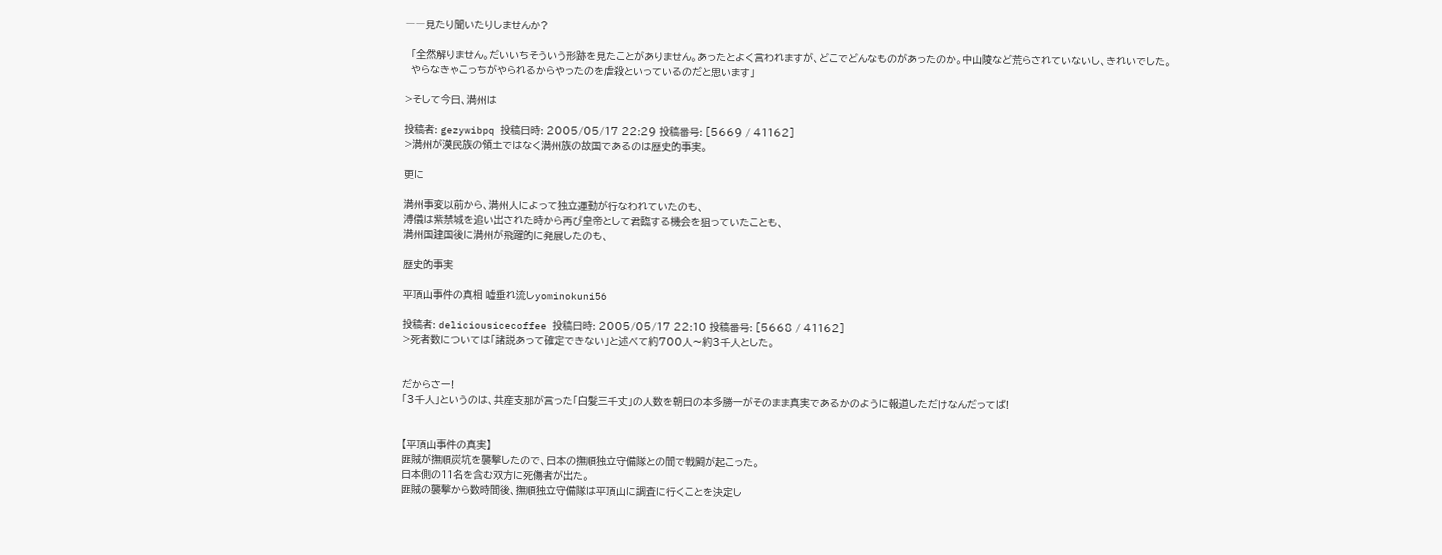――見たり聞いたりしませんか?

  「全然解りません。だいいちそういう形跡を見たことがありません。あったとよく言われますが、どこでどんなものがあったのか。中山陵など荒らされていないし、きれいでした。
  やらなきゃこっちがやられるからやったのを虐殺といっているのだと思います」

>そして今日、満州は

投稿者: gezywibpq 投稿日時: 2005/05/17 22:29 投稿番号: [5669 / 41162]
>満州が漢民族の領土ではなく満州族の故国であるのは歴史的事実。

更に

満州事変以前から、満州人によって独立運動が行なわれていたのも、
溥儀は紫禁城を追い出された時から再び皇帝として君臨する機会を狙っていたことも、
満州国建国後に満州が飛躍的に発展したのも、

歴史的事実

平頂山事件の真相 嘘垂れ流しyominokuni56

投稿者: deliciousicecoffee 投稿日時: 2005/05/17 22:10 投稿番号: [5668 / 41162]
>死者数については「諸説あって確定できない」と述べて約700人〜約3千人とした。


だからさー!
「3千人」というのは、共産支那が言った「白髪三千丈」の人数を朝日の本多勝一がそのまま真実であるかのように報道しただけなんだってば!


【平頂山事件の真実】
匪賊が撫順炭坑を襲撃したので、日本の撫順独立守備隊との間で戦闘が起こった。
日本側の11名を含む双方に死傷者が出た。
匪賊の襲撃から数時間後、撫順独立守備隊は平頂山に調査に行くことを決定し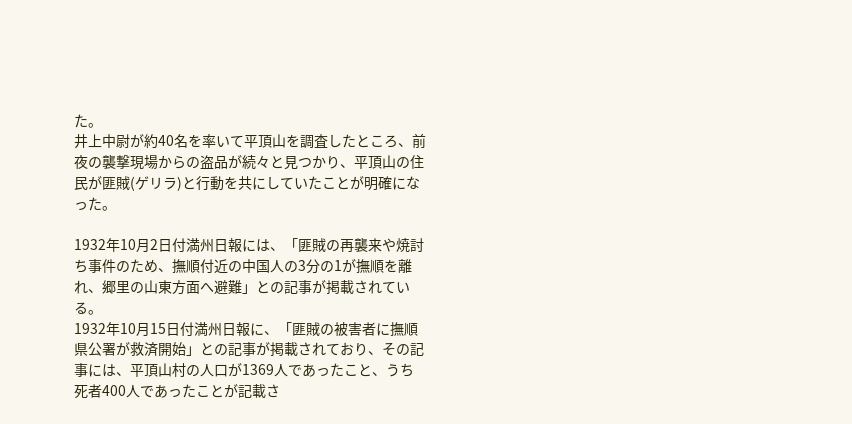た。
井上中尉が約40名を率いて平頂山を調査したところ、前夜の襲撃現場からの盗品が続々と見つかり、平頂山の住民が匪賊(ゲリラ)と行動を共にしていたことが明確になった。

1932年10月2日付満州日報には、「匪賊の再襲来や焼討ち事件のため、撫順付近の中国人の3分の1が撫順を離れ、郷里の山東方面へ避難」との記事が掲載されている。
1932年10月15日付満州日報に、「匪賊の被害者に撫順県公署が救済開始」との記事が掲載されており、その記事には、平頂山村の人口が1369人であったこと、うち死者400人であったことが記載さ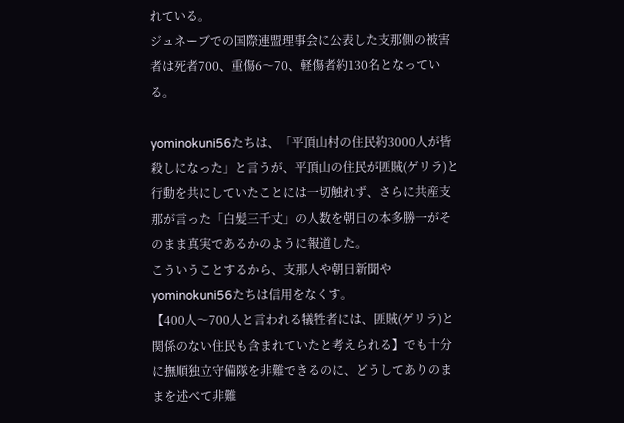れている。
ジュネーブでの国際連盟理事会に公表した支那側の被害者は死者700、重傷6〜70、軽傷者約130名となっている。

yominokuni56たちは、「平頂山村の住民約3000人が皆殺しになった」と言うが、平頂山の住民が匪賊(ゲリラ)と行動を共にしていたことには一切触れず、さらに共産支那が言った「白髪三千丈」の人数を朝日の本多勝一がそのまま真実であるかのように報道した。
こういうことするから、支那人や朝日新聞やyominokuni56たちは信用をなくす。
【400人〜700人と言われる犠牲者には、匪賊(ゲリラ)と関係のない住民も含まれていたと考えられる】でも十分に撫順独立守備隊を非難できるのに、どうしてありのままを述べて非難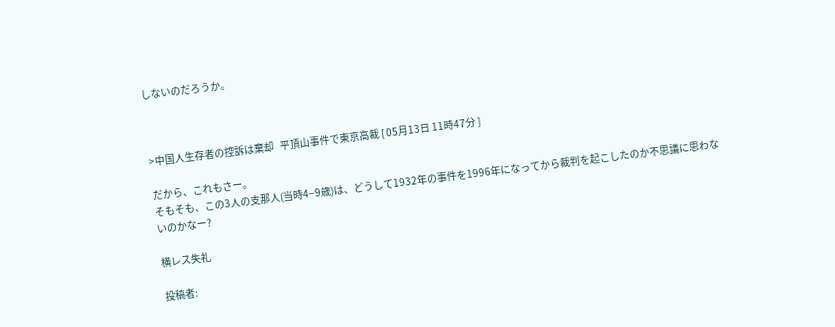しないのだろうか。



>中国人生存者の控訴は棄却   平頂山事件で東京高裁 [ 05月13日 11時47分 ]

だから、これもさー。
そもそも、この3人の支那人(当時4−9歳)は、どうして1932年の事件を1996年になってから裁判を起こしたのか不思議に思わないのかなー?

横レス失礼

投稿者: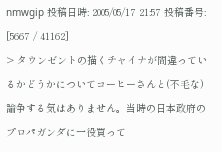nmwgip 投稿日時: 2005/05/17 21:57 投稿番号: [5667 / 41162]
> タウンゼントの描くチャイナが間違っているかどうかについてコーヒーさんと(不毛な)論争する気はありません。当時の日本政府のプロパガンダに一役買って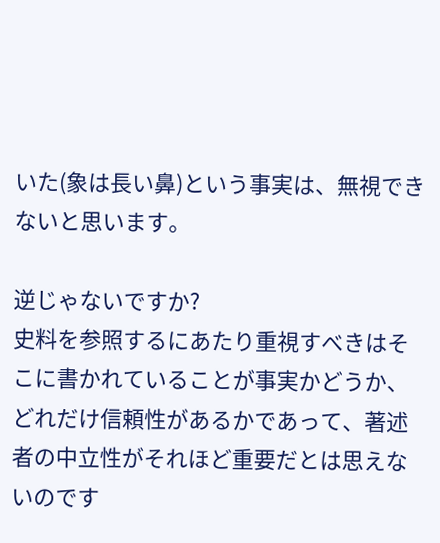いた(象は長い鼻)という事実は、無視できないと思います。

逆じゃないですか?
史料を参照するにあたり重視すべきはそこに書かれていることが事実かどうか、どれだけ信頼性があるかであって、著述者の中立性がそれほど重要だとは思えないのです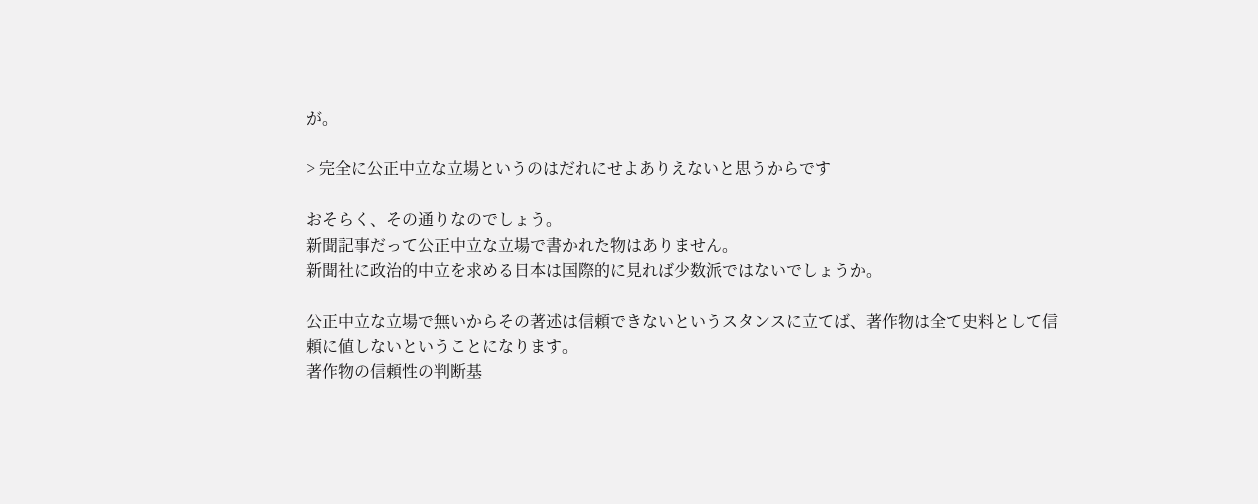が。

> 完全に公正中立な立場というのはだれにせよありえないと思うからです

おそらく、その通りなのでしょう。
新聞記事だって公正中立な立場で書かれた物はありません。
新聞社に政治的中立を求める日本は国際的に見れば少数派ではないでしょうか。

公正中立な立場で無いからその著述は信頼できないというスタンスに立てば、著作物は全て史料として信頼に値しないということになります。
著作物の信頼性の判断基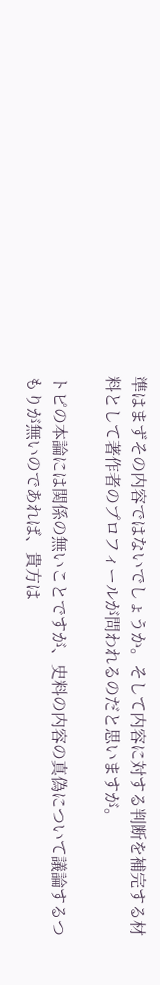準はまずその内容ではないでしょうか。そして内容に対する判断を補完する材料として著作者のプロフィールが問われるのだと思いますが。

トピの本論には関係の無いことですが、史料の内容の真偽について議論するつもりが無いのであれば、貴方は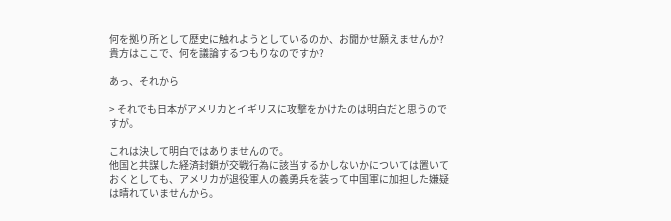何を拠り所として歴史に触れようとしているのか、お聞かせ願えませんか?
貴方はここで、何を議論するつもりなのですか?

あっ、それから

> それでも日本がアメリカとイギリスに攻撃をかけたのは明白だと思うのですが。

これは決して明白ではありませんので。
他国と共謀した経済封鎖が交戦行為に該当するかしないかについては置いておくとしても、アメリカが退役軍人の義勇兵を装って中国軍に加担した嫌疑は晴れていませんから。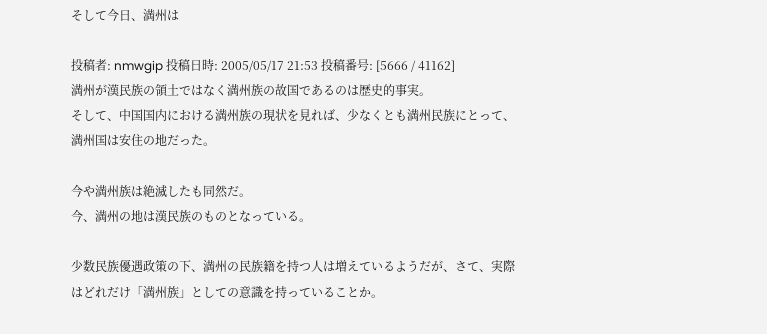そして今日、満州は

投稿者: nmwgip 投稿日時: 2005/05/17 21:53 投稿番号: [5666 / 41162]
満州が漢民族の領土ではなく満州族の故国であるのは歴史的事実。
そして、中国国内における満州族の現状を見れば、少なくとも満州民族にとって、満州国は安住の地だった。

今や満州族は絶滅したも同然だ。
今、満州の地は漢民族のものとなっている。

少数民族優遇政策の下、満州の民族籍を持つ人は増えているようだが、さて、実際はどれだけ「満州族」としての意識を持っていることか。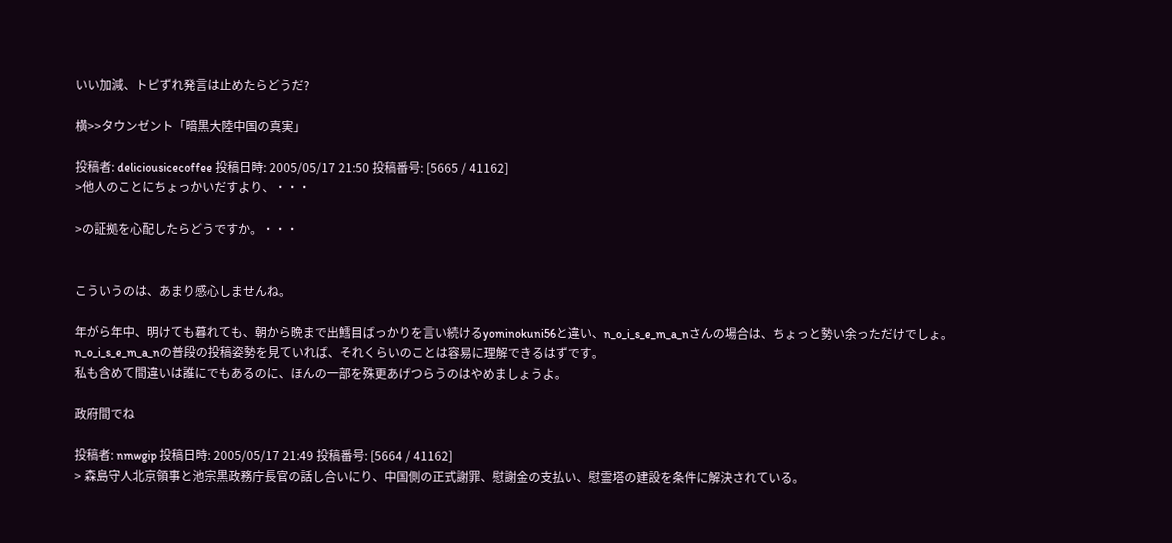いい加減、トピずれ発言は止めたらどうだ?

横>>タウンゼント「暗黒大陸中国の真実」

投稿者: deliciousicecoffee 投稿日時: 2005/05/17 21:50 投稿番号: [5665 / 41162]
>他人のことにちょっかいだすより、・・・

>の証拠を心配したらどうですか。・・・


こういうのは、あまり感心しませんね。

年がら年中、明けても暮れても、朝から晩まで出鱈目ばっかりを言い続けるyominokuni56と違い、n_o_i_s_e_m_a_nさんの場合は、ちょっと勢い余っただけでしょ。
n_o_i_s_e_m_a_nの普段の投稿姿勢を見ていれば、それくらいのことは容易に理解できるはずです。
私も含めて間違いは誰にでもあるのに、ほんの一部を殊更あげつらうのはやめましょうよ。

政府間でね

投稿者: nmwgip 投稿日時: 2005/05/17 21:49 投稿番号: [5664 / 41162]
> 森島守人北京領事と池宗黒政務庁長官の話し合いにり、中国側の正式謝罪、慰謝金の支払い、慰霊塔の建設を条件に解決されている。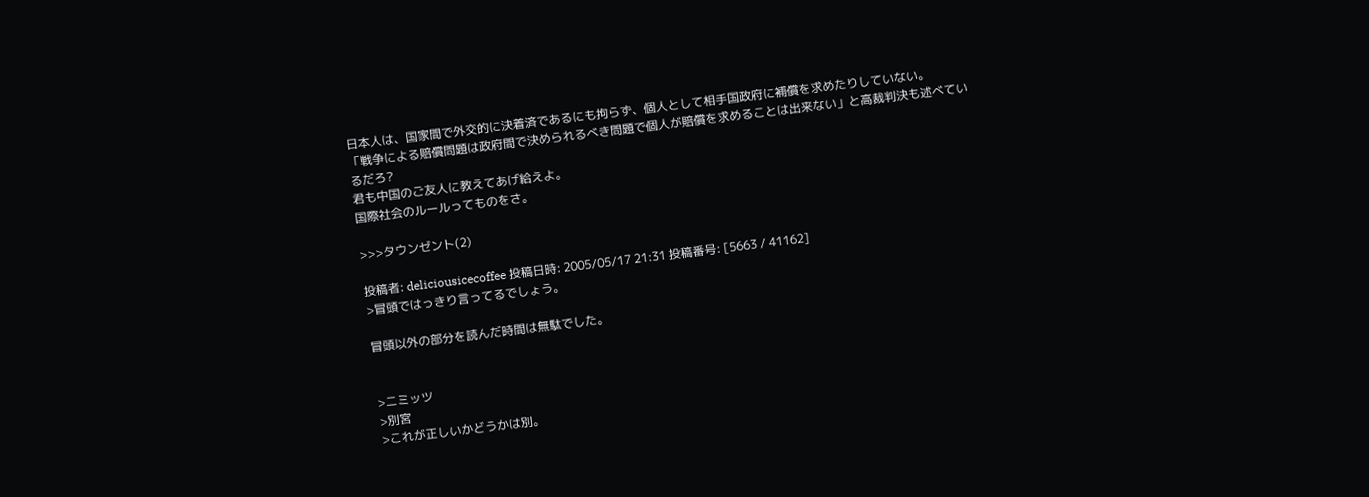日本人は、国家間で外交的に決着済であるにも拘らず、個人として相手国政府に補償を求めたりしていない。
「戦争による賠償問題は政府間で決められるべき問題で個人が賠償を求めることは出来ない」と高裁判決も述べているだろ?
君も中国のご友人に教えてあげ給えよ。
国際社会のルールってものをさ。

>>>タウンゼント(2)

投稿者: deliciousicecoffee 投稿日時: 2005/05/17 21:31 投稿番号: [5663 / 41162]
>冒頭ではっきり言ってるでしょう。

冒頭以外の部分を読んだ時間は無駄でした。


>ニミッツ
>別宮
>これが正しいかどうかは別。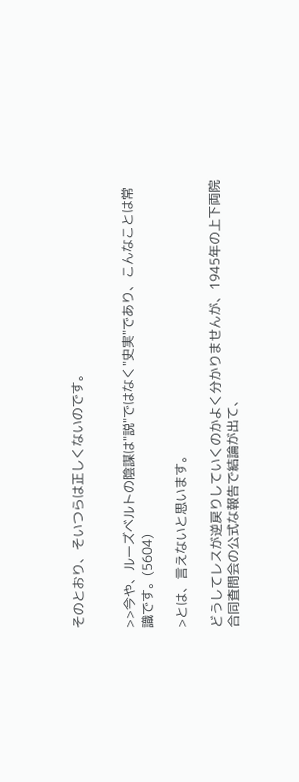そのとおり、そいつらは正しくないのです。


>>今や、ルーズベルトの陰謀は"説"ではなく"史実"であり、こんなことは常識です。(5604)

>とは、言えないと思います。

どうしてレスが逆戻りしていくのかよく分かりませんが、1945年の上下両院合同査問会の公式な報告で結論が出て、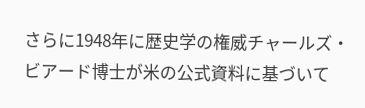さらに1948年に歴史学の権威チャールズ・ビアード博士が米の公式資料に基づいて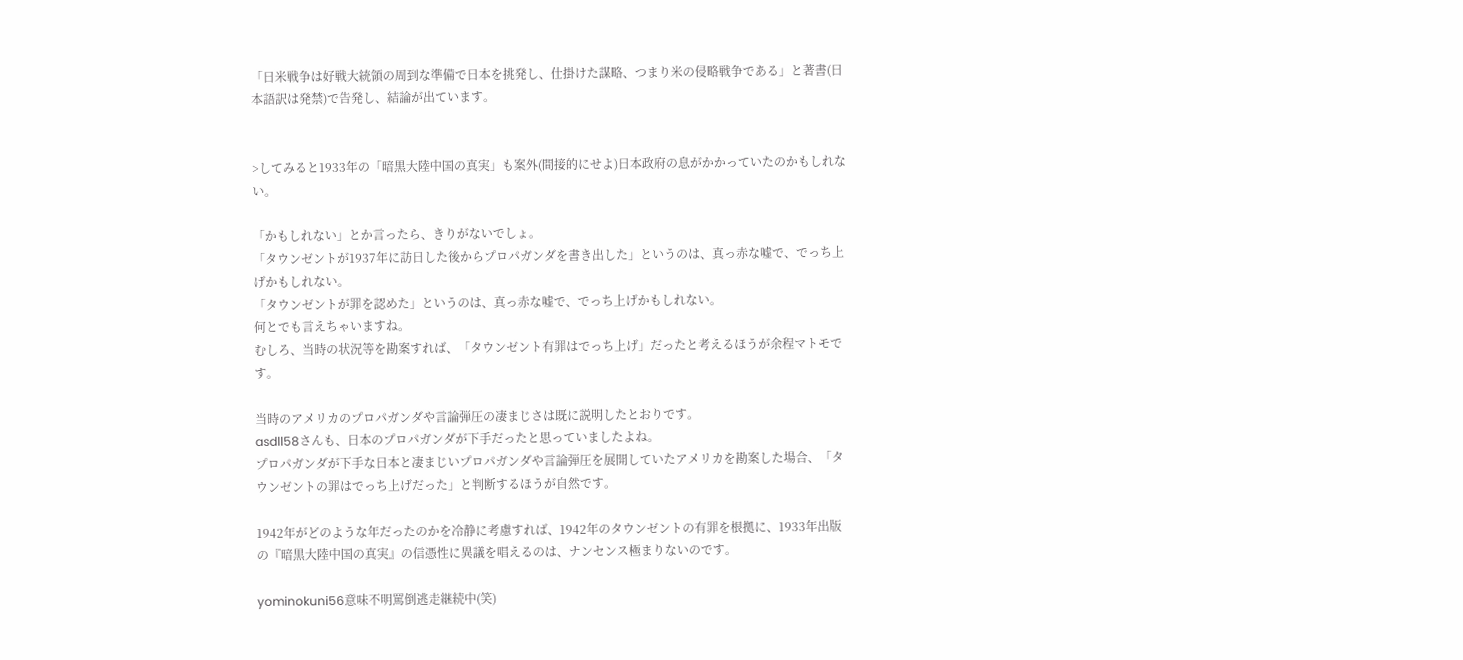「日米戦争は好戦大統領の周到な準備で日本を挑発し、仕掛けた謀略、つまり米の侵略戦争である」と著書(日本語訳は発禁)で告発し、結論が出ています。


>してみると1933年の「暗黒大陸中国の真実」も案外(間接的にせよ)日本政府の息がかかっていたのかもしれない。

「かもしれない」とか言ったら、きりがないでしょ。
「タウンゼントが1937年に訪日した後からプロパガンダを書き出した」というのは、真っ赤な嘘で、でっち上げかもしれない。
「タウンゼントが罪を認めた」というのは、真っ赤な嘘で、でっち上げかもしれない。
何とでも言えちゃいますね。
むしろ、当時の状況等を勘案すれば、「タウンゼント有罪はでっち上げ」だったと考えるほうが余程マトモです。

当時のアメリカのプロパガンダや言論弾圧の凄まじさは既に説明したとおりです。
asdll58さんも、日本のプロパガンダが下手だったと思っていましたよね。
プロパガンダが下手な日本と凄まじいプロパガンダや言論弾圧を展開していたアメリカを勘案した場合、「タウンゼントの罪はでっち上げだった」と判断するほうが自然です。

1942年がどのような年だったのかを冷静に考慮すれば、1942年のタウンゼントの有罪を根拠に、1933年出版の『暗黒大陸中国の真実』の信憑性に異議を唱えるのは、ナンセンス極まりないのです。

yominokuni56意味不明罵倒逃走継続中(笑)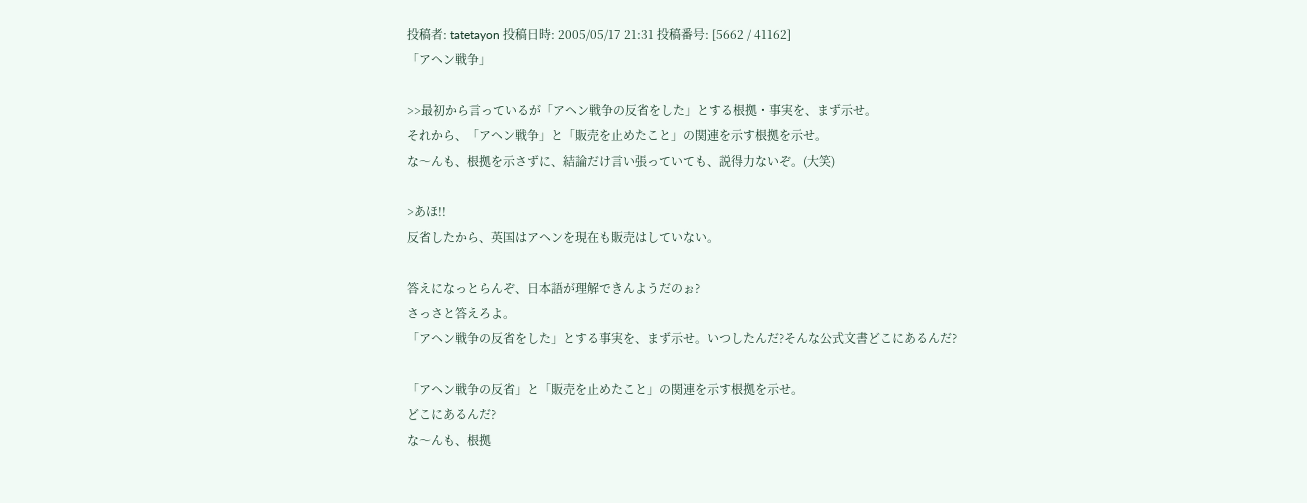投稿者: tatetayon 投稿日時: 2005/05/17 21:31 投稿番号: [5662 / 41162]
「アヘン戦争」

>>最初から言っているが「アヘン戦争の反省をした」とする根拠・事実を、まず示せ。
それから、「アヘン戦争」と「販売を止めたこと」の関連を示す根拠を示せ。
な〜んも、根拠を示さずに、結論だけ言い張っていても、説得力ないぞ。(大笑)

>あほ!!
反省したから、英国はアヘンを現在も販売はしていない。

答えになっとらんぞ、日本語が理解できんようだのぉ?
さっさと答えろよ。
「アヘン戦争の反省をした」とする事実を、まず示せ。いつしたんだ?そんな公式文書どこにあるんだ?

「アヘン戦争の反省」と「販売を止めたこと」の関連を示す根拠を示せ。
どこにあるんだ?
な〜んも、根拠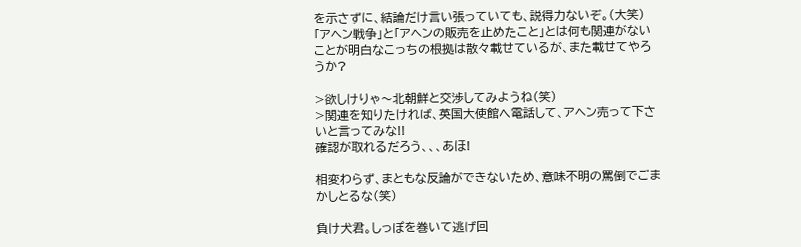を示さずに、結論だけ言い張っていても、説得力ないぞ。(大笑)
「アヘン戦争」と「アヘンの販売を止めたこと」とは何も関連がないことが明白なこっちの根拠は散々載せているが、また載せてやろうか?

>欲しけりゃ〜北朝鮮と交渉してみようね(笑)
>関連を知りたければ、英国大使館へ電話して、アヘン売って下さいと言ってみな!!
確認が取れるだろう、、、あほ!

相変わらず、まともな反論ができないため、意味不明の罵倒でごまかしとるな(笑)

負け犬君。しっぽを巻いて逃げ回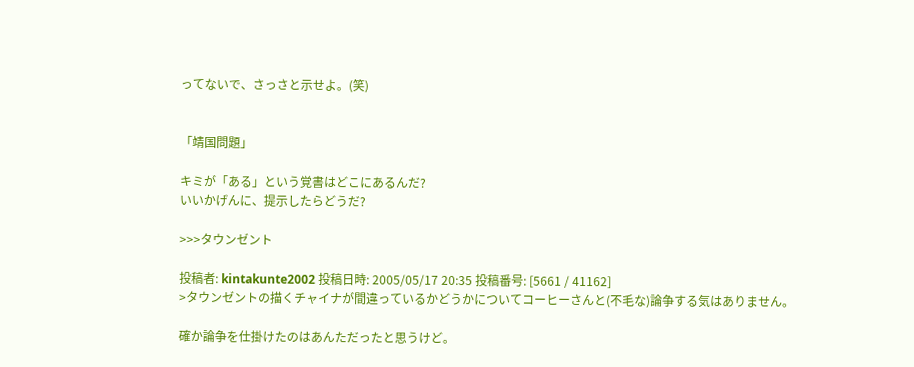ってないで、さっさと示せよ。(笑)


「靖国問題」

キミが「ある」という覚書はどこにあるんだ?
いいかげんに、提示したらどうだ?

>>>タウンゼント

投稿者: kintakunte2002 投稿日時: 2005/05/17 20:35 投稿番号: [5661 / 41162]
>タウンゼントの描くチャイナが間違っているかどうかについてコーヒーさんと(不毛な)論争する気はありません。

確か論争を仕掛けたのはあんただったと思うけど。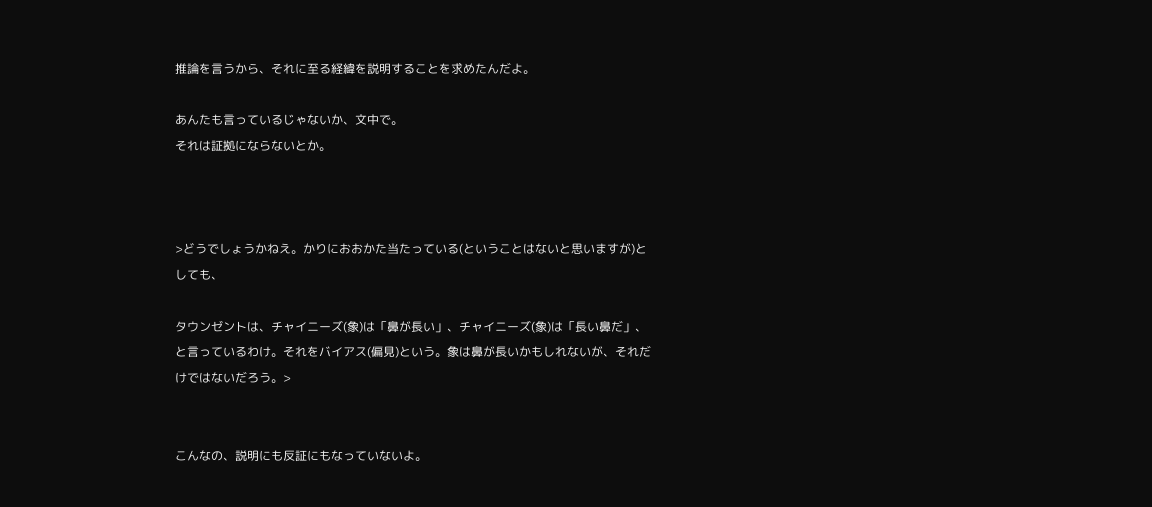推論を言うから、それに至る経緯を説明することを求めたんだよ。

あんたも言っているじゃないか、文中で。
それは証拠にならないとか。



>どうでしょうかねえ。かりにおおかた当たっている(ということはないと思いますが)としても、

タウンゼントは、チャイニーズ(象)は「鼻が長い」、チャイニーズ(象)は「長い鼻だ」、と言っているわけ。それをバイアス(偏見)という。象は鼻が長いかもしれないが、それだけではないだろう。>


こんなの、説明にも反証にもなっていないよ。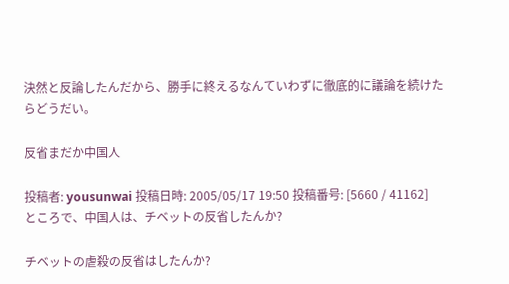決然と反論したんだから、勝手に終えるなんていわずに徹底的に議論を続けたらどうだい。

反省まだか中国人

投稿者: yousunwai 投稿日時: 2005/05/17 19:50 投稿番号: [5660 / 41162]
ところで、中国人は、チベットの反省したんか?

チベットの虐殺の反省はしたんか?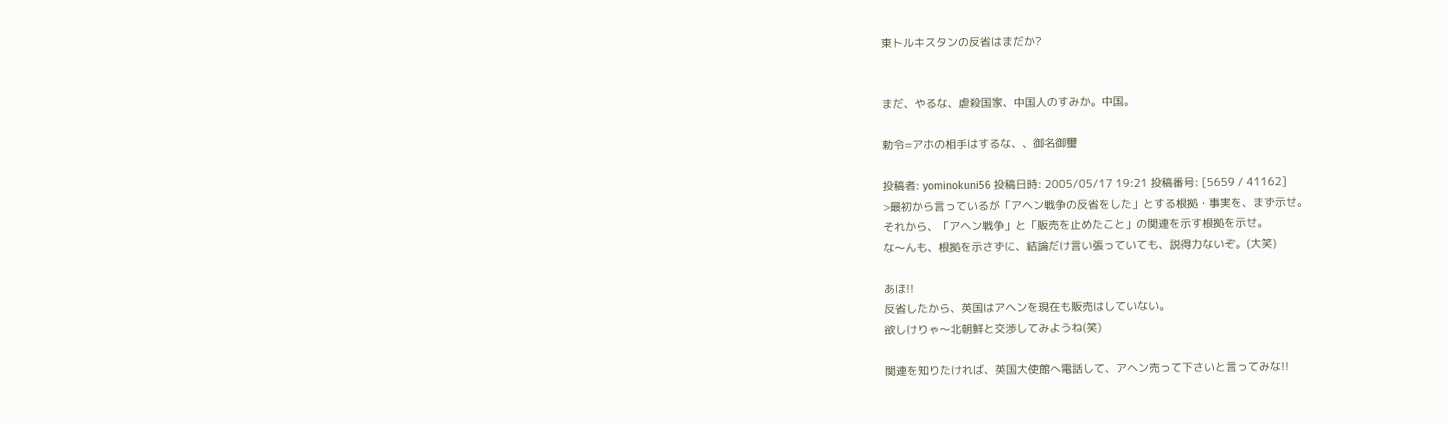東トルキスタンの反省はまだか?


まだ、やるな、虐殺国家、中国人のすみか。中国。

勅令=アホの相手はするな、、御名御璽

投稿者: yominokuni56 投稿日時: 2005/05/17 19:21 投稿番号: [5659 / 41162]
>最初から言っているが「アヘン戦争の反省をした」とする根拠・事実を、まず示せ。
それから、「アヘン戦争」と「販売を止めたこと」の関連を示す根拠を示せ。
な〜んも、根拠を示さずに、結論だけ言い張っていても、説得力ないぞ。(大笑)

あほ!!
反省したから、英国はアヘンを現在も販売はしていない。
欲しけりゃ〜北朝鮮と交渉してみようね(笑)

関連を知りたければ、英国大使館へ電話して、アヘン売って下さいと言ってみな!!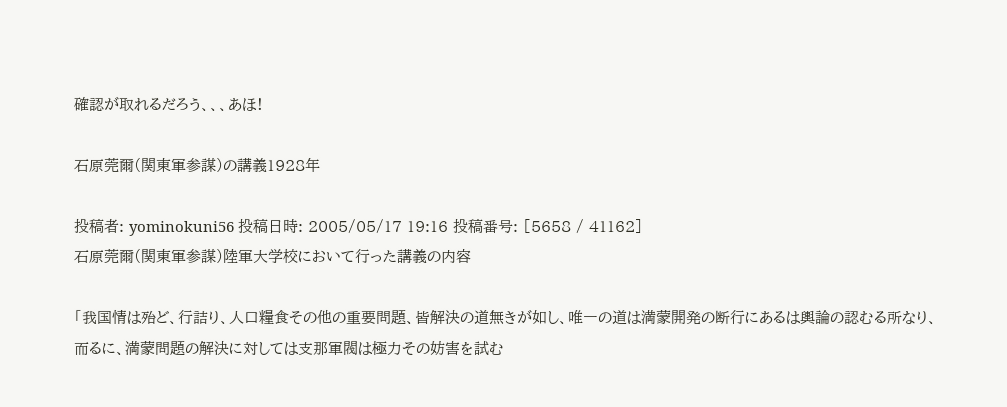確認が取れるだろう、、、あほ!

石原莞爾(関東軍参謀)の講義1928年

投稿者: yominokuni56 投稿日時: 2005/05/17 19:16 投稿番号: [5658 / 41162]
石原莞爾(関東軍参謀)陸軍大学校において行った講義の内容

「我国情は殆ど、行詰り、人口糧食その他の重要問題、皆解決の道無きが如し、唯一の道は満蒙開発の断行にあるは輿論の認むる所なり、而るに、満蒙問題の解決に対しては支那軍閥は極力その妨害を試む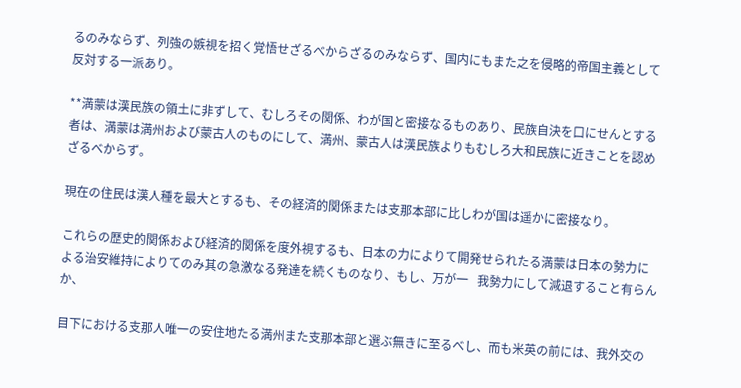るのみならず、列強の嫉視を招く覚悟せざるべからざるのみならず、国内にもまた之を侵略的帝国主義として反対する一派あり。

**満蒙は漢民族の領土に非ずして、むしろその関係、わが国と密接なるものあり、民族自決を口にせんとする者は、満蒙は満州および蒙古人のものにして、満州、蒙古人は漢民族よりもむしろ大和民族に近きことを認めざるべからず。

現在の住民は漢人種を最大とするも、その経済的関係または支那本部に比しわが国は遥かに密接なり。

これらの歴史的関係および経済的関係を度外視するも、日本の力によりて開発せられたる満蒙は日本の勢力による治安維持によりてのみ其の急激なる発達を続くものなり、もし、万が一   我勢力にして減退すること有らんか、

目下における支那人唯一の安住地たる満州また支那本部と選ぶ無きに至るべし、而も米英の前には、我外交の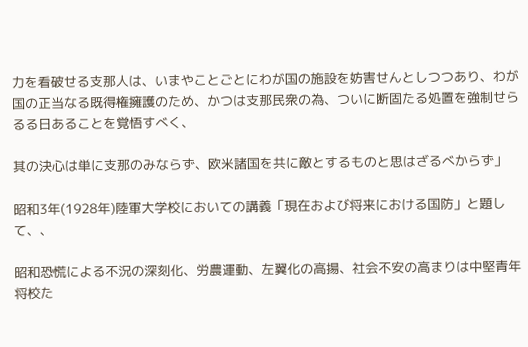力を看破せる支那人は、いまやことごとにわが国の施設を妨害せんとしつつあり、わが国の正当なる既得権擁護のため、かつは支那民衆の為、ついに断固たる処置を強制せらるる日あることを覚悟すべく、

其の決心は単に支那のみならず、欧米諸国を共に敵とするものと思はざるべからず」

昭和3年(1928年)陸軍大学校においての講義「現在および将来における国防」と題して、、

昭和恐慌による不況の深刻化、労農運動、左翼化の高揚、社会不安の高まりは中堅青年将校た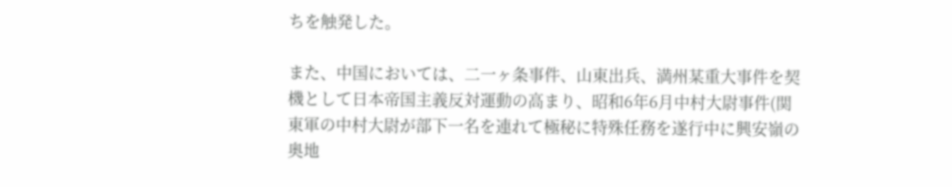ちを触発した。

また、中国においては、二一ヶ条事件、山東出兵、満州某重大事件を契機として日本帝国主義反対運動の高まり、昭和6年6月中村大尉事件(関東軍の中村大尉が部下一名を連れて極秘に特殊任務を遂行中に興安嶺の奥地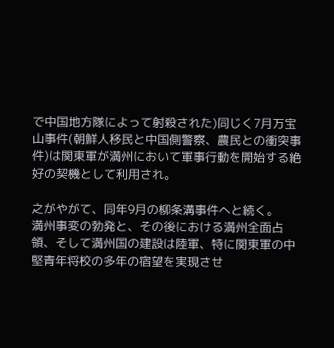で中国地方隊によって射殺された)同じく7月万宝山事件(朝鮮人移民と中国側警察、農民との衝突事件)は関東軍が満州において軍事行動を開始する絶好の契機として利用され。

之がやがて、同年9月の柳条溝事件へと続く。
満州事変の勃発と、その後における満州全面占領、そして満州国の建設は陸軍、特に関東軍の中堅青年将校の多年の宿望を実現させ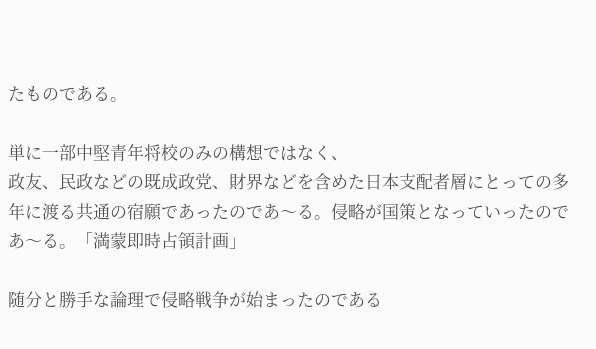たものである。

単に一部中堅青年将校のみの構想ではなく、
政友、民政などの既成政党、財界などを含めた日本支配者層にとっての多年に渡る共通の宿願であったのであ〜る。侵略が国策となっていったのであ〜る。「満蒙即時占領計画」

随分と勝手な論理で侵略戦争が始まったのである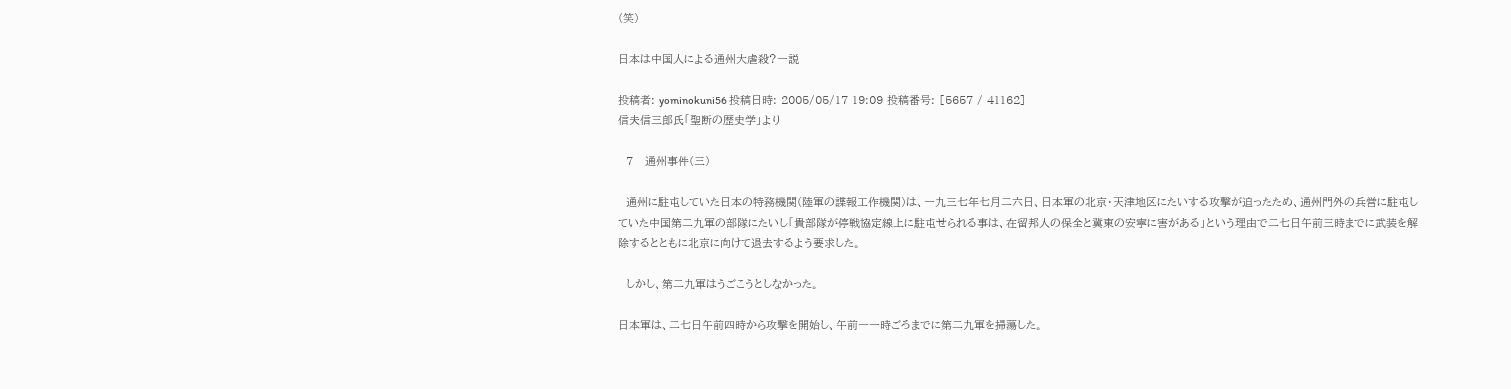(笑)

日本は中国人による通州大虐殺?一説

投稿者: yominokuni56 投稿日時: 2005/05/17 19:09 投稿番号: [5657 / 41162]
信夫信三郎氏「聖断の歴史学」より

  7   通州事件(三)

  通州に駐屯していた日本の特務機関(陸軍の諜報工作機関)は、一九三七年七月二六日、日本軍の北京・天津地区にたいする攻撃が迫ったため、通州門外の兵営に駐屯していた中国第二九軍の部隊にたいし「貴部隊が停戦協定線上に駐屯せられる事は、在留邦人の保全と冀東の安寧に害がある」という理由で二七日午前三時までに武装を解除するとともに北京に向けて退去するよう要求した。

  しかし、第二九軍はうごこうとしなかった。

日本軍は、二七日午前四時から攻撃を開始し、午前一一時ごろまでに第二九軍を掃蕩した。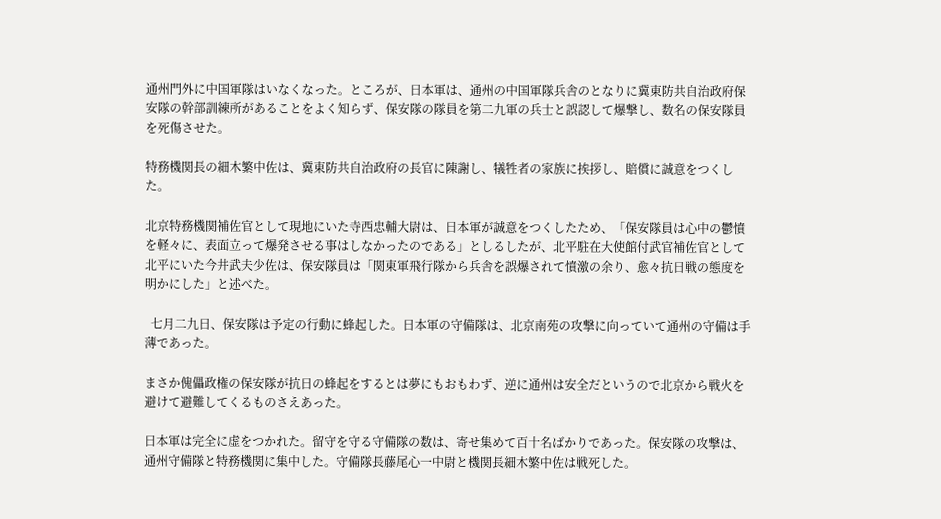通州門外に中国軍隊はいなくなった。ところが、日本軍は、通州の中国軍隊兵舎のとなりに冀東防共自治政府保安隊の幹部訓練所があることをよく知らず、保安隊の隊員を第二九軍の兵士と誤認して爆撃し、数名の保安隊員を死傷させた。

特務機関長の細木繁中佐は、冀東防共自治政府の長官に陳謝し、犠牲者の家族に挨拶し、賠償に誠意をつくした。

北京特務機関補佐官として現地にいた寺西忠輔大尉は、日本軍が誠意をつくしたため、「保安隊員は心中の鬱憤を軽々に、表面立って爆発させる事はしなかったのである」としるしたが、北平駐在大使館付武官補佐官として北平にいた今井武夫少佐は、保安隊員は「関東軍飛行隊から兵舎を誤爆されて憤激の余り、愈々抗日戦の態度を明かにした」と述べた。

  七月二九日、保安隊は予定の行動に蜂起した。日本軍の守備隊は、北京南苑の攻撃に向っていて通州の守備は手薄であった。

まさか傀儡政権の保安隊が抗日の蜂起をするとは夢にもおもわず、逆に通州は安全だというので北京から戦火を避けて避難してくるものさえあった。

日本軍は完全に虚をつかれた。留守を守る守備隊の数は、寄せ集めて百十名ばかりであった。保安隊の攻撃は、通州守備隊と特務機関に集中した。守備隊長藤尾心一中尉と機関長細木繁中佐は戦死した。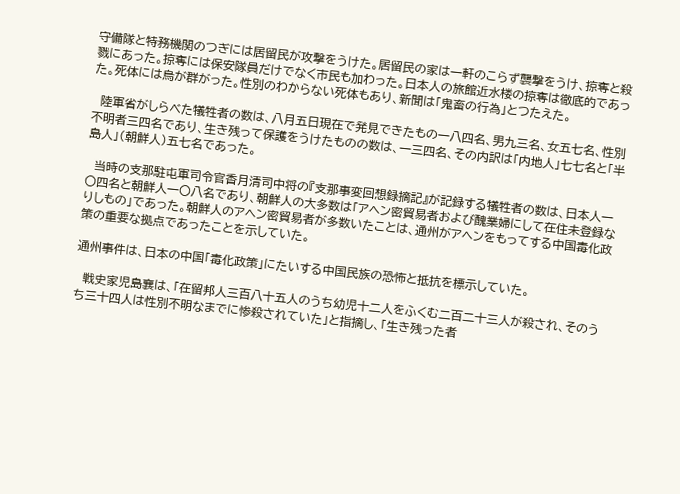守備隊と特務機関のつぎには居留民が攻撃をうけた。居留民の家は一軒のこらず襲撃をうけ、掠奪と殺戮にあった。掠奪には保安隊員だけでなく市民も加わった。日本人の旅館近水楼の掠奪は徹底的であった。死体には烏が群がった。性別のわからない死体もあり、新聞は「鬼畜の行為」とつたえた。

  陸軍省がしらべた犠牲者の数は、八月五日現在で発見できたもの一八四名、男九三名、女五七名、性別不明者三四名であり、生き残って保護をうけたものの数は、一三四名、その内訳は「内地人」七七名と「半島人」(朝鮮人)五七名であった。

  当時の支那駐屯軍司令官香月清司中将の『支那事変回想録摘記』が記録する犠牲者の数は、日本人一〇四名と朝鮮人一〇八名であり、朝鮮人の大多数は「アヘン密貿易者および醜業婦にして在住未登録なりしもの」であった。朝鮮人のアヘン密貿易者が多数いたことは、通州がアヘンをもってする中国毒化政策の重要な拠点であったことを示していた。

通州事件は、日本の中国「毒化政策」にたいする中国民族の恐怖と抵抗を標示していた。

  戦史家児島襄は、「在留邦人三百八十五人のうち幼児十二人をふくむ二百二十三人が殺され、そのうち三十四人は性別不明なまでに惨殺されていた」と指摘し、「生き残った者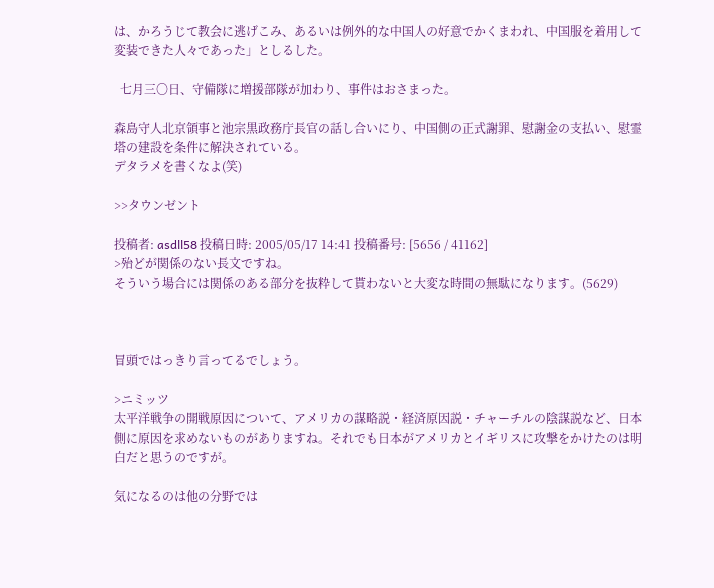は、かろうじて教会に逃げこみ、あるいは例外的な中国人の好意でかくまわれ、中国服を着用して変装できた人々であった」としるした。

  七月三〇日、守備隊に増援部隊が加わり、事件はおさまった。

森島守人北京領事と池宗黒政務庁長官の話し合いにり、中国側の正式謝罪、慰謝金の支払い、慰霊塔の建設を条件に解決されている。
デタラメを書くなよ(笑)

>>タウンゼント

投稿者: asdll58 投稿日時: 2005/05/17 14:41 投稿番号: [5656 / 41162]
>殆どが関係のない長文ですね。
そういう場合には関係のある部分を抜粋して貰わないと大変な時間の無駄になります。(5629)



冒頭ではっきり言ってるでしょう。

>ニミッツ
太平洋戦争の開戦原因について、アメリカの謀略説・経済原因説・チャーチルの陰謀説など、日本側に原因を求めないものがありますね。それでも日本がアメリカとイギリスに攻撃をかけたのは明白だと思うのですが。

気になるのは他の分野では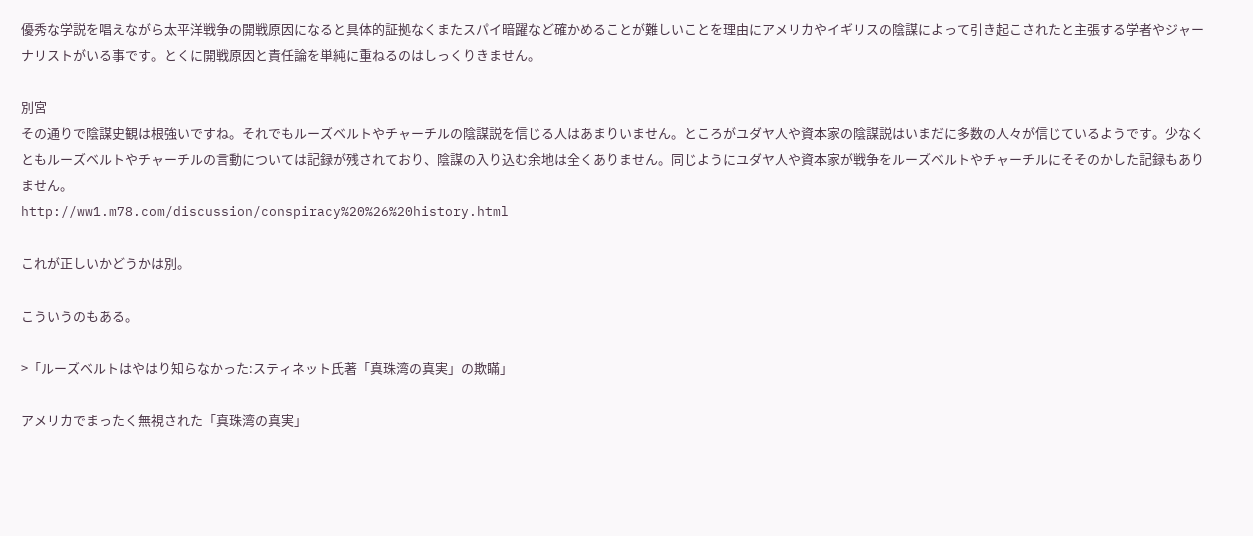優秀な学説を唱えながら太平洋戦争の開戦原因になると具体的証拠なくまたスパイ暗躍など確かめることが難しいことを理由にアメリカやイギリスの陰謀によって引き起こされたと主張する学者やジャーナリストがいる事です。とくに開戦原因と責任論を単純に重ねるのはしっくりきません。

別宮
その通りで陰謀史観は根強いですね。それでもルーズベルトやチャーチルの陰謀説を信じる人はあまりいません。ところがユダヤ人や資本家の陰謀説はいまだに多数の人々が信じているようです。少なくともルーズベルトやチャーチルの言動については記録が残されており、陰謀の入り込む余地は全くありません。同じようにユダヤ人や資本家が戦争をルーズベルトやチャーチルにそそのかした記録もありません。
http://ww1.m78.com/discussion/conspiracy%20%26%20history.html

これが正しいかどうかは別。

こういうのもある。

>「ルーズベルトはやはり知らなかった:スティネット氏著「真珠湾の真実」の欺瞞」

アメリカでまったく無視された「真珠湾の真実」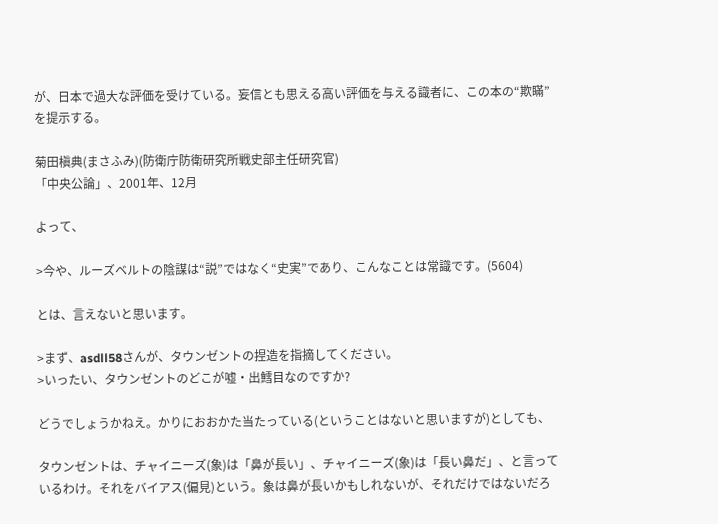が、日本で過大な評価を受けている。妄信とも思える高い評価を与える識者に、この本の“欺瞞”を提示する。

菊田槇典(まさふみ)(防衛庁防衛研究所戦史部主任研究官)
「中央公論」、2001年、12月

よって、

>今や、ルーズベルトの陰謀は“説”ではなく“史実”であり、こんなことは常識です。(5604)

とは、言えないと思います。

>まず、asdll58さんが、タウンゼントの捏造を指摘してください。
>いったい、タウンゼントのどこが嘘・出鱈目なのですか?

どうでしょうかねえ。かりにおおかた当たっている(ということはないと思いますが)としても、

タウンゼントは、チャイニーズ(象)は「鼻が長い」、チャイニーズ(象)は「長い鼻だ」、と言っているわけ。それをバイアス(偏見)という。象は鼻が長いかもしれないが、それだけではないだろ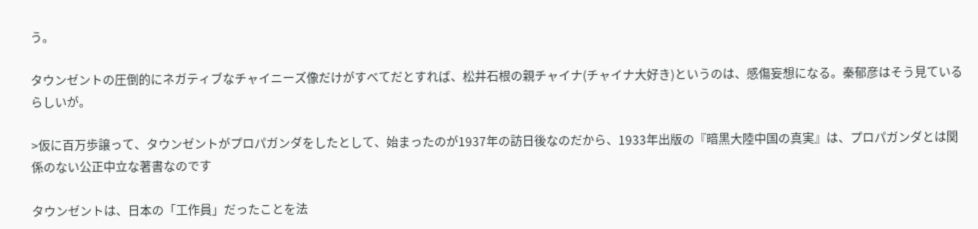う。

タウンゼントの圧倒的にネガティブなチャイニーズ像だけがすべてだとすれば、松井石根の親チャイナ(チャイナ大好き)というのは、感傷妄想になる。秦郁彦はそう見ているらしいが。

>仮に百万歩譲って、タウンゼントがプロパガンダをしたとして、始まったのが1937年の訪日後なのだから、1933年出版の『暗黒大陸中国の真実』は、プロパガンダとは関係のない公正中立な著書なのです

タウンゼントは、日本の「工作員」だったことを法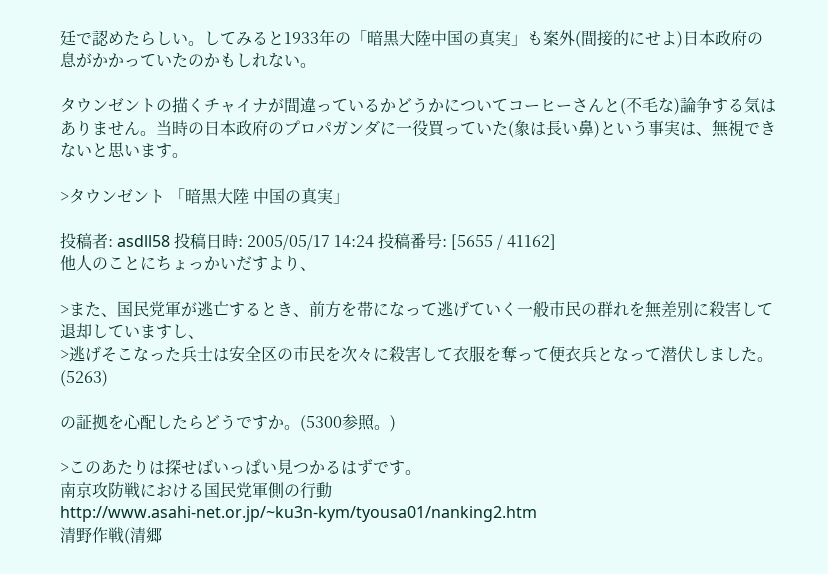廷で認めたらしい。してみると1933年の「暗黒大陸中国の真実」も案外(間接的にせよ)日本政府の息がかかっていたのかもしれない。

タウンゼントの描くチャイナが間違っているかどうかについてコーヒーさんと(不毛な)論争する気はありません。当時の日本政府のプロパガンダに一役買っていた(象は長い鼻)という事実は、無視できないと思います。

>タウンゼント 「暗黒大陸 中国の真実」

投稿者: asdll58 投稿日時: 2005/05/17 14:24 投稿番号: [5655 / 41162]
他人のことにちょっかいだすより、

>また、国民党軍が逃亡するとき、前方を帯になって逃げていく一般市民の群れを無差別に殺害して退却していますし、
>逃げそこなった兵士は安全区の市民を次々に殺害して衣服を奪って便衣兵となって潜伏しました。(5263)

の証拠を心配したらどうですか。(5300参照。)

>このあたりは探せばいっぱい見つかるはずです。
南京攻防戦における国民党軍側の行動
http://www.asahi-net.or.jp/~ku3n-kym/tyousa01/nanking2.htm
清野作戦(清郷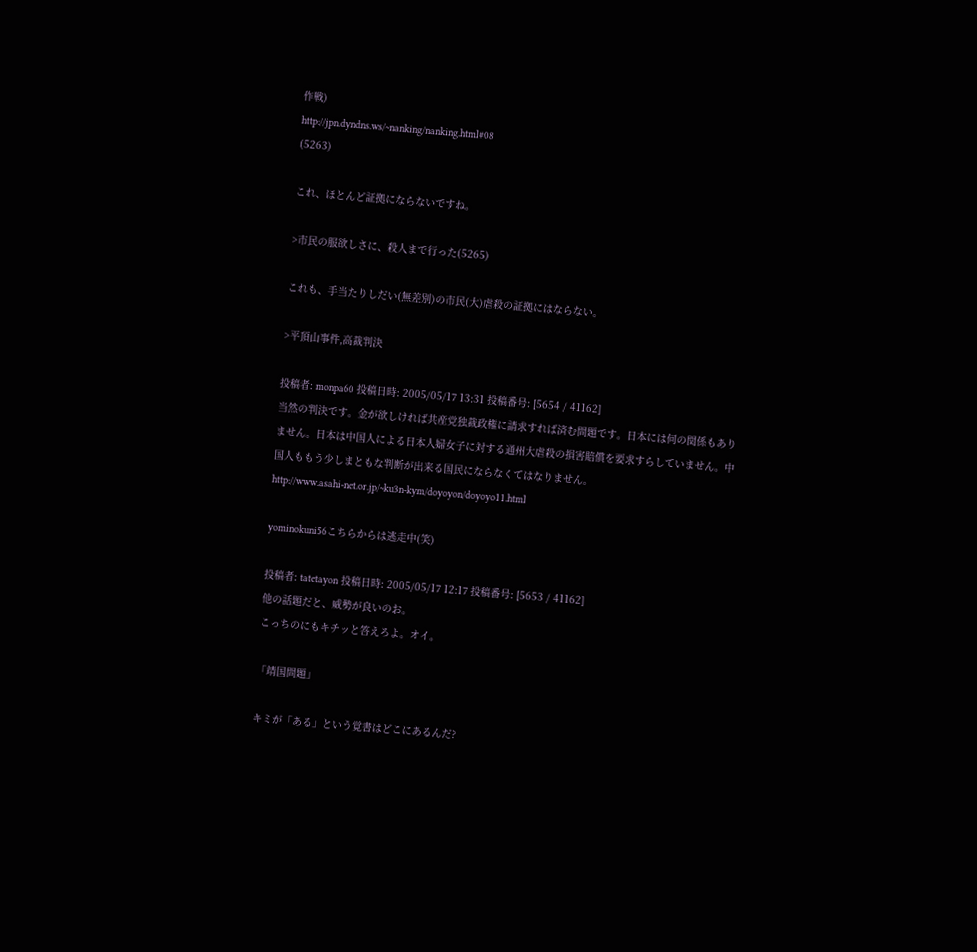作戦)
http://jpn.dyndns.ws/~nanking/nanking.html#08
(5263)

これ、ほとんど証拠にならないですね。

>市民の服欲しさに、殺人まで行った(5265)

これも、手当たりしだい(無差別)の市民(大)虐殺の証拠にはならない。

>平頂山事件,高裁判決

投稿者: monpa60 投稿日時: 2005/05/17 13:31 投稿番号: [5654 / 41162]
当然の判決です。金が欲しければ共産党独裁政権に請求すれば済む問題です。日本には何の関係もありません。日本は中国人による日本人婦女子に対する通州大虐殺の損害賠償を要求すらしていません。中国人ももう少しまともな判断が出来る国民にならなくてはなりません。
http://www.asahi-net.or.jp/~ku3n-kym/doyoyon/doyoyo11.html

yominokuni56こちらからは逃走中(笑)

投稿者: tatetayon 投稿日時: 2005/05/17 12:17 投稿番号: [5653 / 41162]
他の話題だと、威勢が良いのお。
こっちのにもキチッと答えろよ。オイ。

「靖国問題」

キミが「ある」という覚書はどこにあるんだ?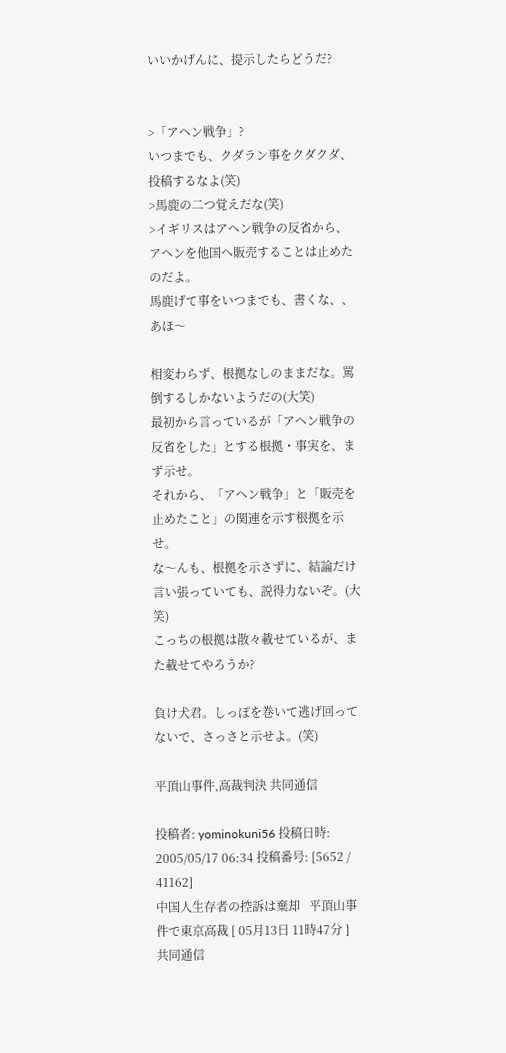いいかげんに、提示したらどうだ?


>「アヘン戦争」?
いつまでも、クダラン事をクダクダ、投稿するなよ(笑)
>馬鹿の二つ覚えだな(笑)
>イギリスはアヘン戦争の反省から、アヘンを他国へ販売することは止めたのだよ。
馬鹿げて事をいつまでも、書くな、、あほ〜

相変わらず、根拠なしのままだな。罵倒するしかないようだの(大笑)
最初から言っているが「アヘン戦争の反省をした」とする根拠・事実を、まず示せ。
それから、「アヘン戦争」と「販売を止めたこと」の関連を示す根拠を示せ。
な〜んも、根拠を示さずに、結論だけ言い張っていても、説得力ないぞ。(大笑)
こっちの根拠は散々載せているが、また載せてやろうか?

負け犬君。しっぽを巻いて逃げ回ってないで、さっさと示せよ。(笑)

平頂山事件,高裁判決 共同通信

投稿者: yominokuni56 投稿日時: 2005/05/17 06:34 投稿番号: [5652 / 41162]
中国人生存者の控訴は棄却   平頂山事件で東京高裁 [ 05月13日 11時47分 ]
共同通信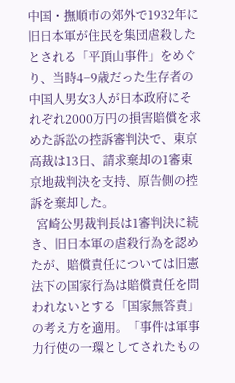中国・撫順市の郊外で1932年に旧日本軍が住民を集団虐殺したとされる「平頂山事件」をめぐり、当時4−9歳だった生存者の中国人男女3人が日本政府にそれぞれ2000万円の損害賠償を求めた訴訟の控訴審判決で、東京高裁は13日、請求棄却の1審東京地裁判決を支持、原告側の控訴を棄却した。
  宮崎公男裁判長は1審判決に続き、旧日本軍の虐殺行為を認めたが、賠償責任については旧憲法下の国家行為は賠償責任を問われないとする「国家無答責」の考え方を適用。「事件は軍事力行使の一環としてされたもの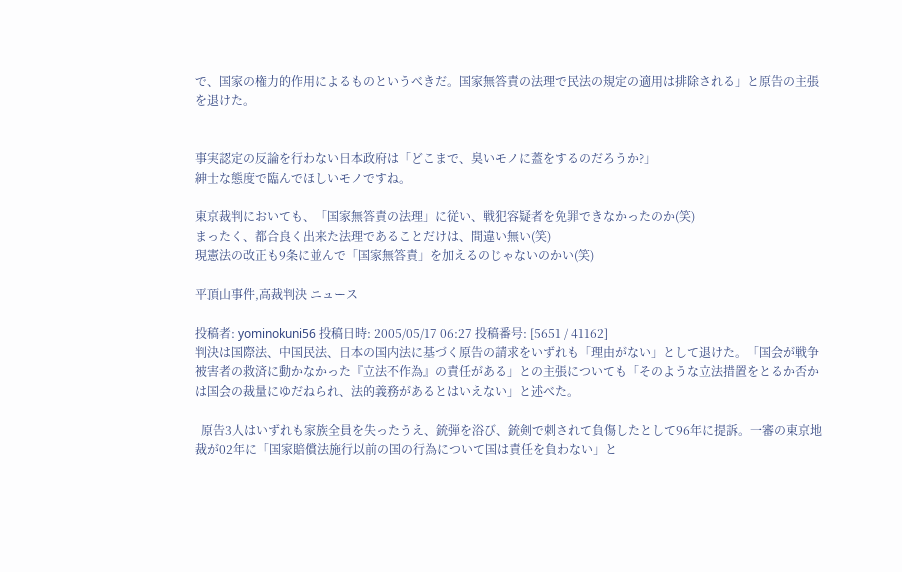で、国家の権力的作用によるものというべきだ。国家無答責の法理で民法の規定の適用は排除される」と原告の主張を退けた。


事実認定の反論を行わない日本政府は「どこまで、臭いモノに蓋をするのだろうか?」
紳士な態度で臨んでほしいモノですね。

東京裁判においても、「国家無答責の法理」に従い、戦犯容疑者を免罪できなかったのか(笑)
まったく、都合良く出来た法理であることだけは、間違い無い(笑)
現憲法の改正も9条に並んで「国家無答責」を加えるのじゃないのかい(笑)

平頂山事件,高裁判決 ニュース

投稿者: yominokuni56 投稿日時: 2005/05/17 06:27 投稿番号: [5651 / 41162]
判決は国際法、中国民法、日本の国内法に基づく原告の請求をいずれも「理由がない」として退けた。「国会が戦争被害者の救済に動かなかった『立法不作為』の責任がある」との主張についても「そのような立法措置をとるか否かは国会の裁量にゆだねられ、法的義務があるとはいえない」と述べた。

  原告3人はいずれも家族全員を失ったうえ、銃弾を浴び、銃剣で刺されて負傷したとして96年に提訴。一審の東京地裁が02年に「国家賠償法施行以前の国の行為について国は責任を負わない」と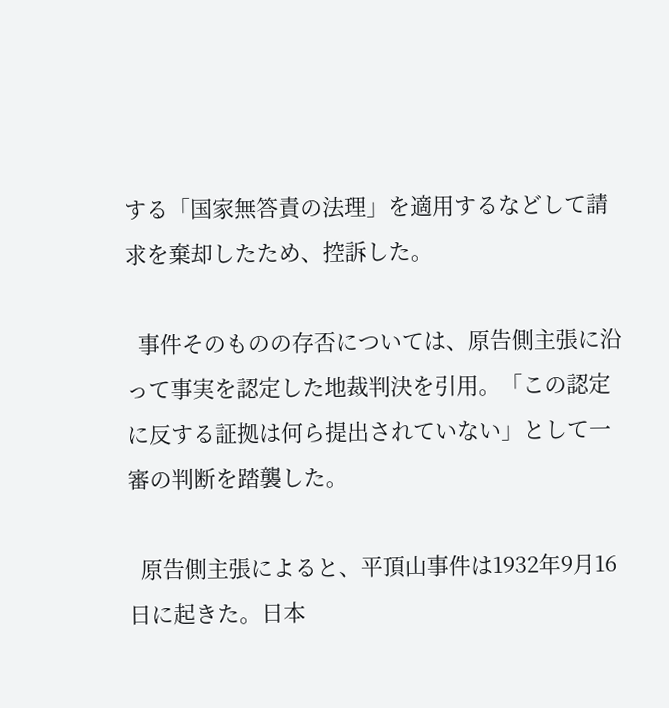する「国家無答責の法理」を適用するなどして請求を棄却したため、控訴した。

  事件そのものの存否については、原告側主張に沿って事実を認定した地裁判決を引用。「この認定に反する証拠は何ら提出されていない」として一審の判断を踏襲した。

  原告側主張によると、平頂山事件は1932年9月16日に起きた。日本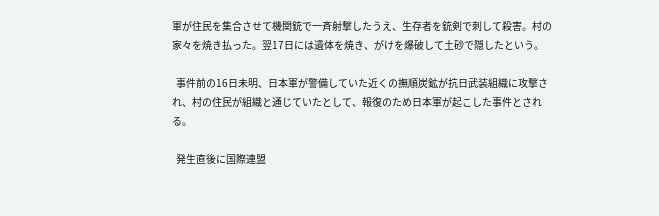軍が住民を集合させて機関銃で一斉射撃したうえ、生存者を銃剣で刺して殺害。村の家々を焼き払った。翌17日には遺体を焼き、がけを爆破して土砂で隠したという。

  事件前の16日未明、日本軍が警備していた近くの撫順炭鉱が抗日武装組織に攻撃され、村の住民が組織と通じていたとして、報復のため日本軍が起こした事件とされる。

  発生直後に国際連盟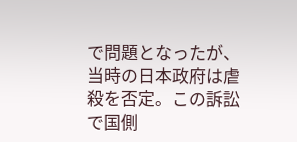で問題となったが、当時の日本政府は虐殺を否定。この訴訟で国側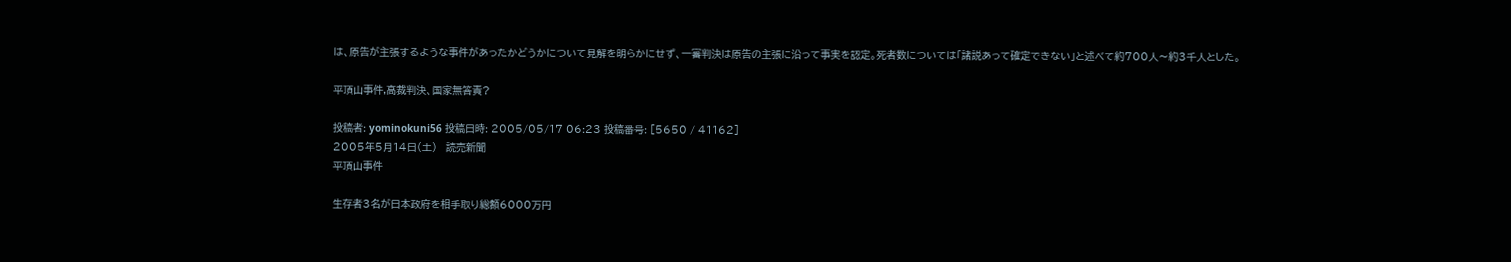は、原告が主張するような事件があったかどうかについて見解を明らかにせず、一審判決は原告の主張に沿って事実を認定。死者数については「諸説あって確定できない」と述べて約700人〜約3千人とした。

平頂山事件,高裁判決、国家無答責?

投稿者: yominokuni56 投稿日時: 2005/05/17 06:23 投稿番号: [5650 / 41162]
2005年5月14日(土)   読売新聞
平頂山事件

生存者3名が日本政府を相手取り総額6000万円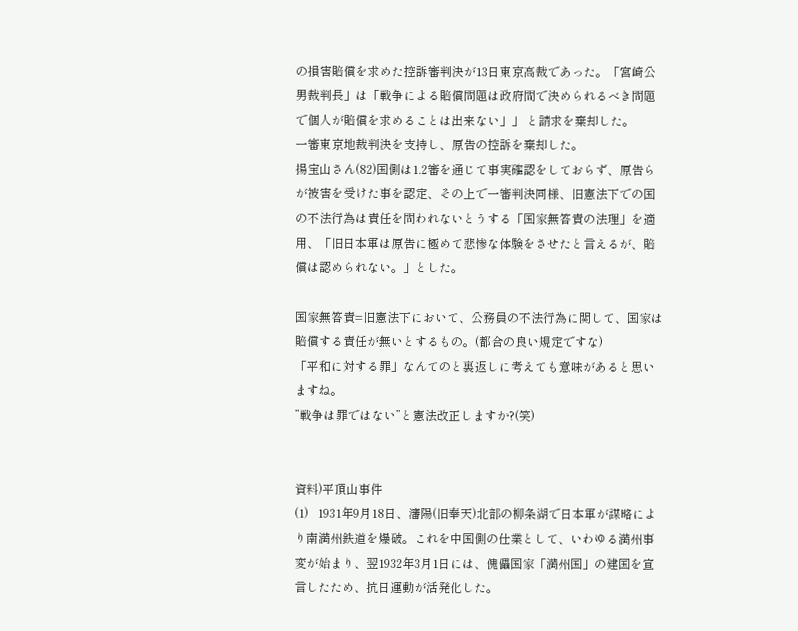の損害賠償を求めた控訴審判決が13日東京高裁であった。「宮崎公男裁判長」は「戦争による賠償問題は政府間で決められるべき問題で個人が賠償を求めることは出来ない」」 と請求を棄却した。
一審東京地裁判決を支持し、原告の控訴を棄却した。
揚宝山さん(82)国側は1.2審を通じて事実確認をしておらず、原告らが被害を受けた事を認定、その上で一審判決同様、旧憲法下での国の不法行為は責任を問われないとうする「国家無答責の法理」を適用、「旧日本軍は原告に極めて悲惨な体験をさせたと言えるが、賠償は認められない。」とした。

国家無答責=旧憲法下において、公務員の不法行為に関して、国家は賠償する責任が無いとするもの。(都合の良い規定ですな)
「平和に対する罪」なんてのと裏返しに考えても意味があると思いますね。
”戦争は罪ではない”と憲法改正しますか?(笑)


資料)平頂山事件
(1)   1931年9月18日、瀋陽(旧奉天)北部の柳条湖で日本軍が謀略により南満州鉄道を爆破。これを中国側の仕業として、いわゆる満州事変が始まり、翌1932年3月1日には、傀儡国家「満州国」の建国を宣言したため、抗日運動が活発化した。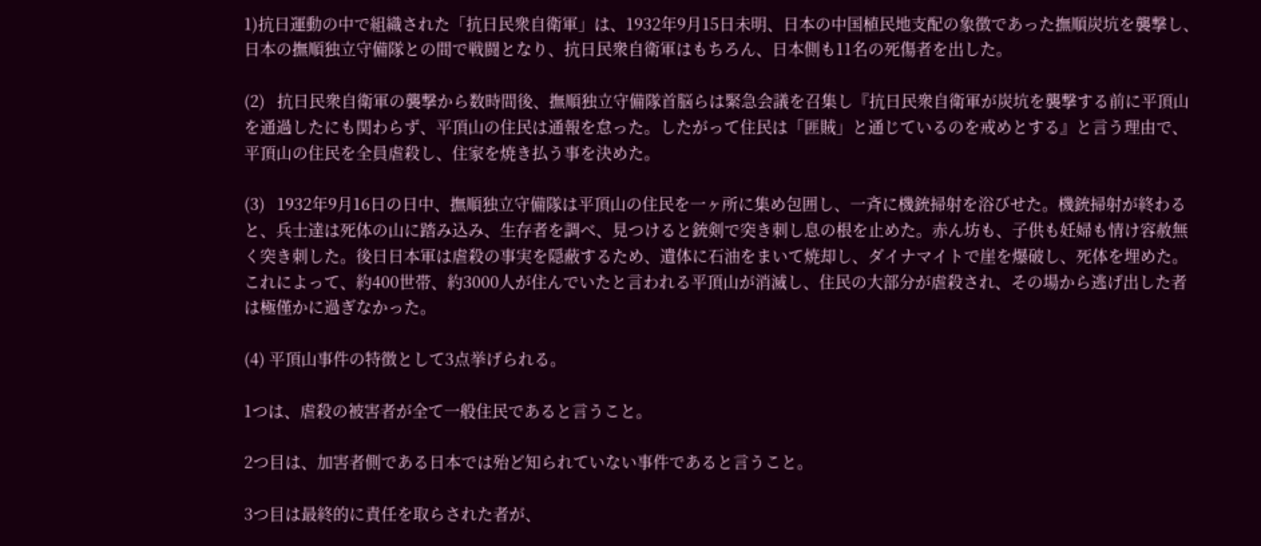1)抗日運動の中で組織された「抗日民衆自衛軍」は、1932年9月15日未明、日本の中国植民地支配の象徴であった撫順炭坑を襲撃し、日本の撫順独立守備隊との間で戦闘となり、抗日民衆自衛軍はもちろん、日本側も11名の死傷者を出した。

(2)   抗日民衆自衛軍の襲撃から数時間後、撫順独立守備隊首脳らは緊急会議を召集し『抗日民衆自衛軍が炭坑を襲撃する前に平頂山を通過したにも関わらず、平頂山の住民は通報を怠った。したがって住民は「匪賊」と通じているのを戒めとする』と言う理由で、平頂山の住民を全員虐殺し、住家を焼き払う事を決めた。

(3)   1932年9月16日の日中、撫順独立守備隊は平頂山の住民を一ヶ所に集め包囲し、一斉に機銃掃射を浴びせた。機銃掃射が終わると、兵士達は死体の山に踏み込み、生存者を調べ、見つけると銃剣で突き刺し息の根を止めた。赤ん坊も、子供も妊婦も情け容赦無く突き刺した。後日日本軍は虐殺の事実を隠蔽するため、遺体に石油をまいて焼却し、ダイナマイトで崖を爆破し、死体を埋めた。これによって、約400世帯、約3000人が住んでいたと言われる平頂山が消滅し、住民の大部分が虐殺され、その場から逃げ出した者は極僅かに過ぎなかった。

(4) 平頂山事件の特徴として3点挙げられる。

1つは、虐殺の被害者が全て一般住民であると言うこと。

2つ目は、加害者側である日本では殆ど知られていない事件であると言うこと。

3つ目は最終的に責任を取らされた者が、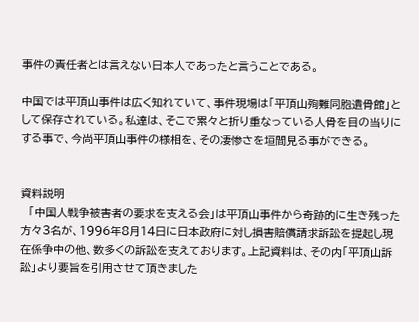事件の責任者とは言えない日本人であったと言うことである。

中国では平頂山事件は広く知れていて、事件現場は「平頂山殉難同胞遺骨館」として保存されている。私達は、そこで累々と折り重なっている人骨を目の当りにする事で、今尚平頂山事件の様相を、その凄惨さを垣間見る事ができる。


資料説明
  「中国人戦争被害者の要求を支える会」は平頂山事件から奇跡的に生き残った方々3名が、1996年8月14日に日本政府に対し損害賠償請求訴訟を提起し現在係争中の他、数多くの訴訟を支えております。上記資料は、その内「平頂山訴訟」より要旨を引用させて頂きました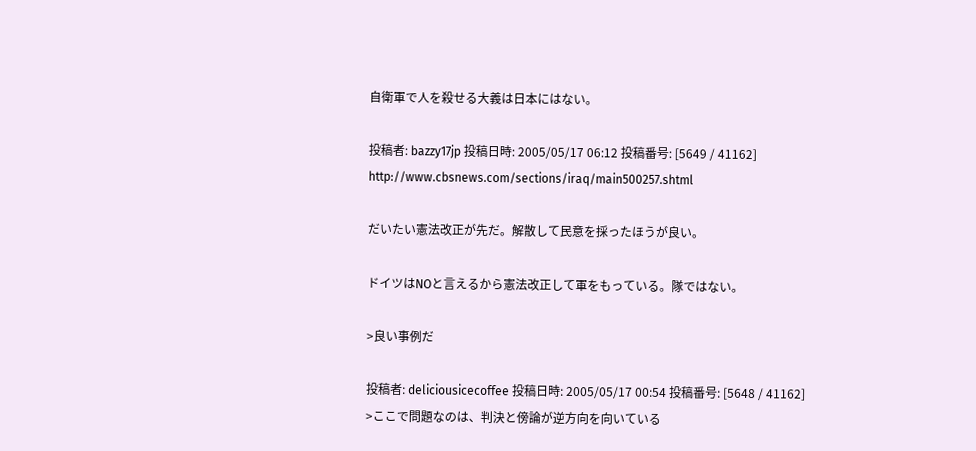自衛軍で人を殺せる大義は日本にはない。

投稿者: bazzy17jp 投稿日時: 2005/05/17 06:12 投稿番号: [5649 / 41162]
http://www.cbsnews.com/sections/iraq/main500257.shtml

だいたい憲法改正が先だ。解散して民意を採ったほうが良い。

ドイツはNOと言えるから憲法改正して軍をもっている。隊ではない。

>良い事例だ

投稿者: deliciousicecoffee 投稿日時: 2005/05/17 00:54 投稿番号: [5648 / 41162]
>ここで問題なのは、判決と傍論が逆方向を向いている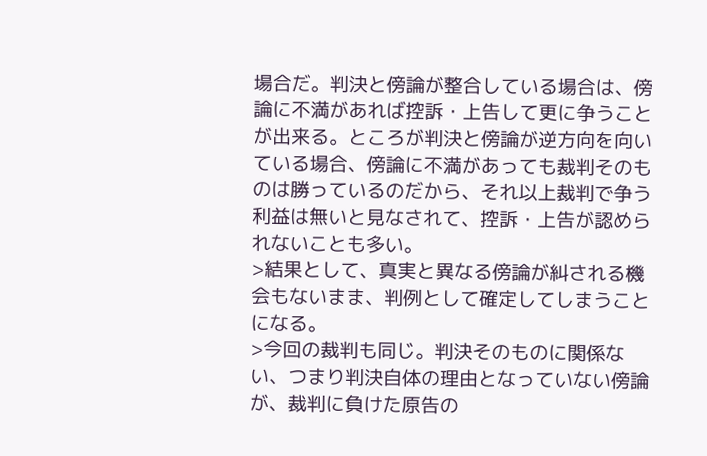場合だ。判決と傍論が整合している場合は、傍論に不満があれば控訴・上告して更に争うことが出来る。ところが判決と傍論が逆方向を向いている場合、傍論に不満があっても裁判そのものは勝っているのだから、それ以上裁判で争う利益は無いと見なされて、控訴・上告が認められないことも多い。
>結果として、真実と異なる傍論が糾される機会もないまま、判例として確定してしまうことになる。
>今回の裁判も同じ。判決そのものに関係ない、つまり判決自体の理由となっていない傍論が、裁判に負けた原告の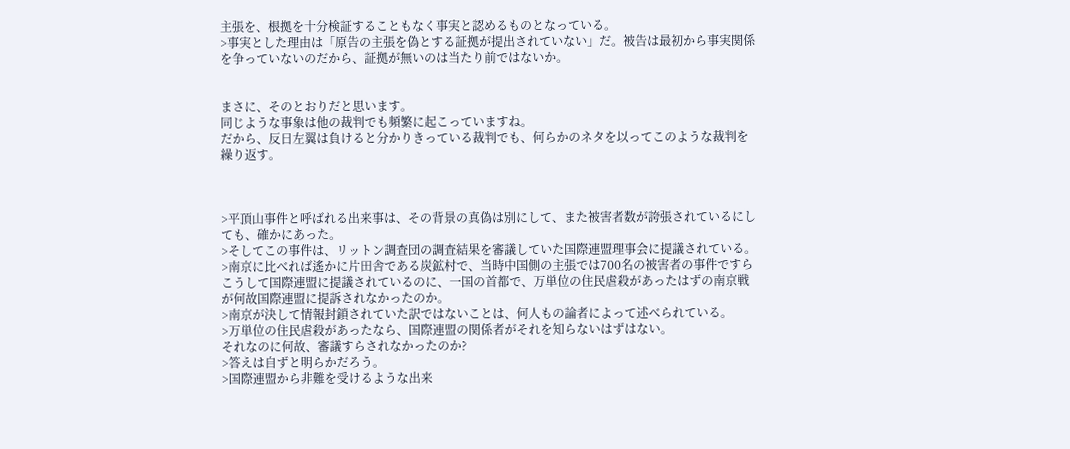主張を、根拠を十分検証することもなく事実と認めるものとなっている。
>事実とした理由は「原告の主張を偽とする証拠が提出されていない」だ。被告は最初から事実関係を争っていないのだから、証拠が無いのは当たり前ではないか。


まさに、そのとおりだと思います。
同じような事象は他の裁判でも頻繁に起こっていますね。
だから、反日左翼は負けると分かりきっている裁判でも、何らかのネタを以ってこのような裁判を繰り返す。



>平頂山事件と呼ばれる出来事は、その背景の真偽は別にして、また被害者数が誇張されているにしても、確かにあった。
>そしてこの事件は、リットン調査団の調査結果を審議していた国際連盟理事会に提議されている。
>南京に比べれば遙かに片田舎である炭鉱村で、当時中国側の主張では700名の被害者の事件ですらこうして国際連盟に提議されているのに、一国の首都で、万単位の住民虐殺があったはずの南京戦が何故国際連盟に提訴されなかったのか。
>南京が決して情報封鎖されていた訳ではないことは、何人もの論者によって述べられている。
>万単位の住民虐殺があったなら、国際連盟の関係者がそれを知らないはずはない。
それなのに何故、審議すらされなかったのか?
>答えは自ずと明らかだろう。
>国際連盟から非難を受けるような出来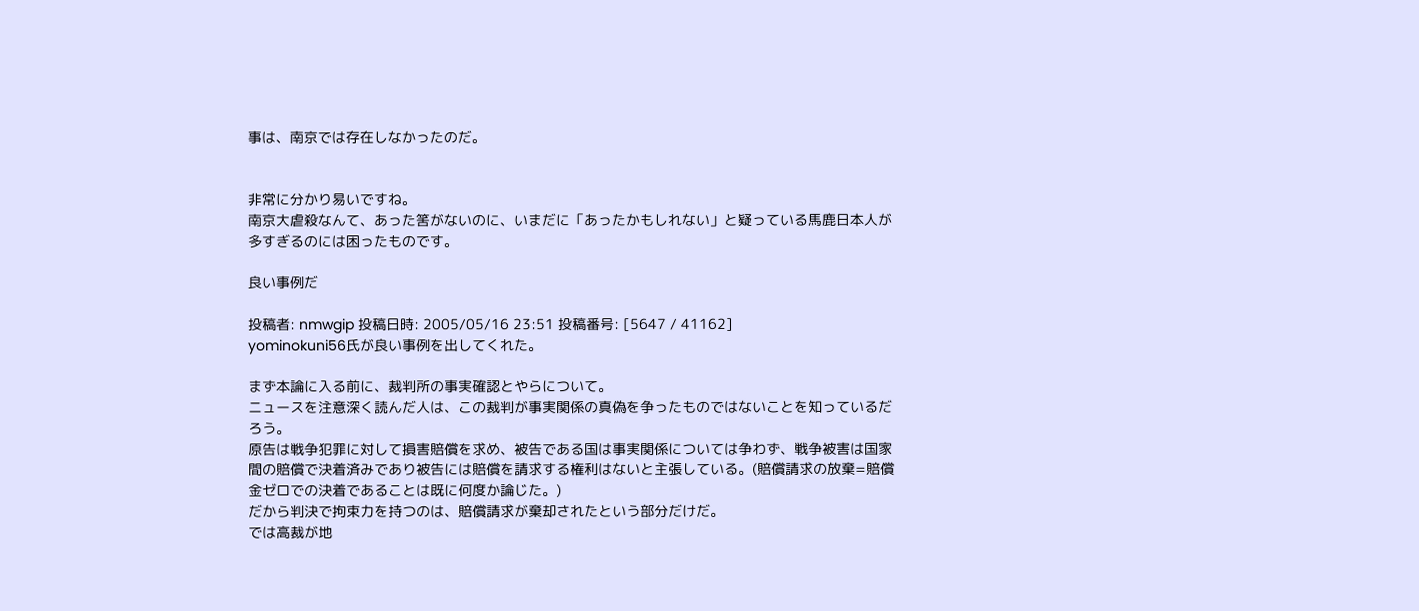事は、南京では存在しなかったのだ。


非常に分かり易いですね。
南京大虐殺なんて、あった筈がないのに、いまだに「あったかもしれない」と疑っている馬鹿日本人が多すぎるのには困ったものです。

良い事例だ

投稿者: nmwgip 投稿日時: 2005/05/16 23:51 投稿番号: [5647 / 41162]
yominokuni56氏が良い事例を出してくれた。

まず本論に入る前に、裁判所の事実確認とやらについて。
ニュースを注意深く読んだ人は、この裁判が事実関係の真偽を争ったものではないことを知っているだろう。
原告は戦争犯罪に対して損害賠償を求め、被告である国は事実関係については争わず、戦争被害は国家間の賠償で決着済みであり被告には賠償を請求する権利はないと主張している。(賠償請求の放棄=賠償金ゼロでの決着であることは既に何度か論じた。)
だから判決で拘束力を持つのは、賠償請求が棄却されたという部分だけだ。
では高裁が地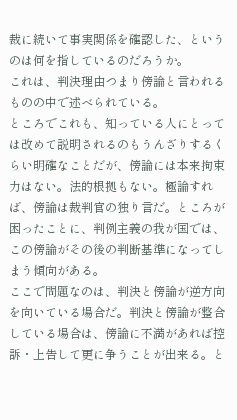裁に続いて事実関係を確認した、というのは何を指しているのだろうか。
これは、判決理由つまり傍論と言われるものの中で述べられている。
ところでこれも、知っている人にとっては改めて説明されるのもうんざりするくらい明確なことだが、傍論には本来拘束力はない。法的根拠もない。極論すれば、傍論は裁判官の独り言だ。ところが困ったことに、判例主義の我が国では、この傍論がその後の判断基準になってしまう傾向がある。
ここで問題なのは、判決と傍論が逆方向を向いている場合だ。判決と傍論が整合している場合は、傍論に不満があれば控訴・上告して更に争うことが出来る。と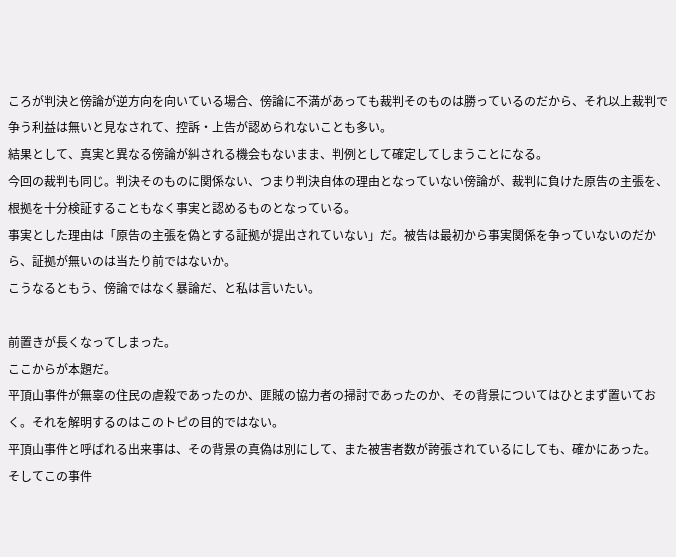ころが判決と傍論が逆方向を向いている場合、傍論に不満があっても裁判そのものは勝っているのだから、それ以上裁判で争う利益は無いと見なされて、控訴・上告が認められないことも多い。
結果として、真実と異なる傍論が糾される機会もないまま、判例として確定してしまうことになる。
今回の裁判も同じ。判決そのものに関係ない、つまり判決自体の理由となっていない傍論が、裁判に負けた原告の主張を、根拠を十分検証することもなく事実と認めるものとなっている。
事実とした理由は「原告の主張を偽とする証拠が提出されていない」だ。被告は最初から事実関係を争っていないのだから、証拠が無いのは当たり前ではないか。
こうなるともう、傍論ではなく暴論だ、と私は言いたい。

前置きが長くなってしまった。
ここからが本題だ。
平頂山事件が無辜の住民の虐殺であったのか、匪賊の協力者の掃討であったのか、その背景についてはひとまず置いておく。それを解明するのはこのトピの目的ではない。
平頂山事件と呼ばれる出来事は、その背景の真偽は別にして、また被害者数が誇張されているにしても、確かにあった。
そしてこの事件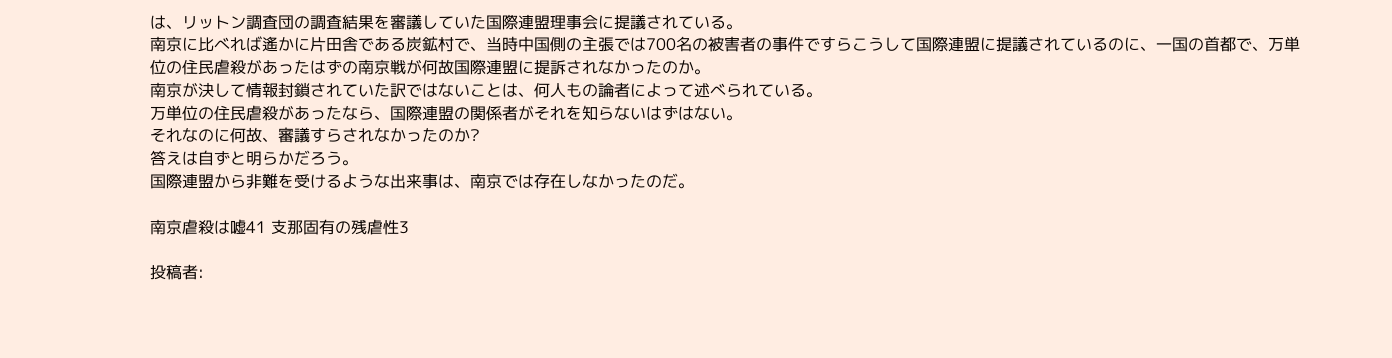は、リットン調査団の調査結果を審議していた国際連盟理事会に提議されている。
南京に比べれば遙かに片田舎である炭鉱村で、当時中国側の主張では700名の被害者の事件ですらこうして国際連盟に提議されているのに、一国の首都で、万単位の住民虐殺があったはずの南京戦が何故国際連盟に提訴されなかったのか。
南京が決して情報封鎖されていた訳ではないことは、何人もの論者によって述べられている。
万単位の住民虐殺があったなら、国際連盟の関係者がそれを知らないはずはない。
それなのに何故、審議すらされなかったのか?
答えは自ずと明らかだろう。
国際連盟から非難を受けるような出来事は、南京では存在しなかったのだ。

南京虐殺は嘘41 支那固有の残虐性3

投稿者: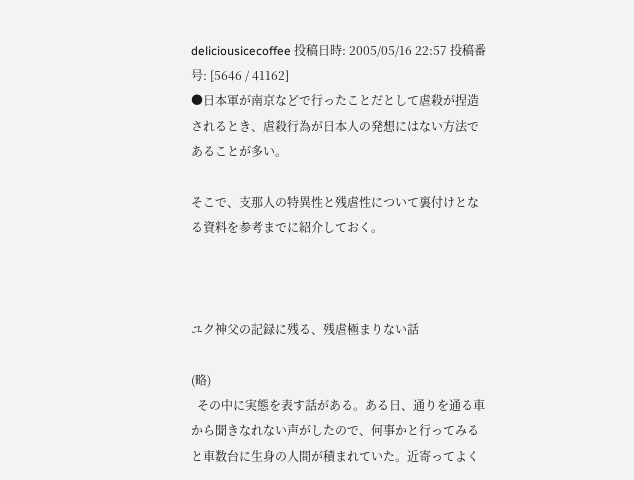deliciousicecoffee 投稿日時: 2005/05/16 22:57 投稿番号: [5646 / 41162]
●日本軍が南京などで行ったことだとして虐殺が捏造されるとき、虐殺行為が日本人の発想にはない方法であることが多い。

そこで、支那人の特異性と残虐性について裏付けとなる資料を参考までに紹介しておく。



ユク神父の記録に残る、残虐極まりない話

(略)
  その中に実態を表す話がある。ある日、通りを通る車から聞きなれない声がしたので、何事かと行ってみると車数台に生身の人間が積まれていた。近寄ってよく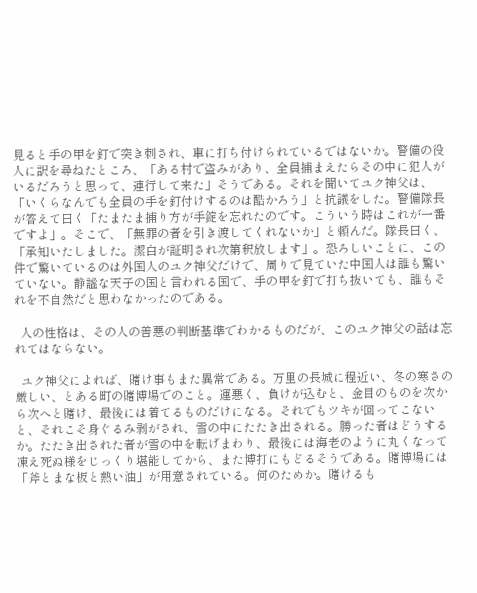見ると手の甲を釘で突き刺され、車に打ち付けられているではないか。警備の役人に訳を尋ねたところ、「ある村で盗みがあり、全員捕まえたらその中に犯人がいるだろうと思って、連行して来た」そうである。それを聞いてユク神父は、「いくらなんでも全員の手を釘付けするのは酷かろう」と抗議をした。警備隊長が答えて曰く「たまたま捕り方が手錠を忘れたのです。こういう時はこれが一番ですよ」。そこで、「無罪の者を引き渡してくれないか」と頼んだ。隊長曰く、「承知いたしました。潔白が証明され次第釈放します」。恐ろしいことに、この件で驚いているのは外国人のユク神父だけで、周りで見ていた中国人は誰も驚いていない。静謐な天子の国と言われる国で、手の甲を釘で打ち抜いても、誰もそれを不自然だと思わなかったのである。

  人の性格は、その人の善悪の判断基準でわかるものだが、このユク神父の話は忘れてはならない。

  ユク神父によれば、賭け事もまた異常である。万里の長城に程近い、冬の寒さの厳しい、とある町の賭博場でのこと。運悪く、負けが込むと、金目のものを次から次へと賭け、最後には着てるものだけになる。それでもツキが回ってこないと、それこそ身ぐるみ剥がされ、雪の中にたたき出される。勝った者はどうするか。たたき出された者が雪の中を転げまわり、最後には海老のように丸くなって凍え死ぬ様をじっくり堪能してから、また博打にもどるそうである。賭博場には「斧とまな板と熱い油」が用意されている。何のためか。賭けるも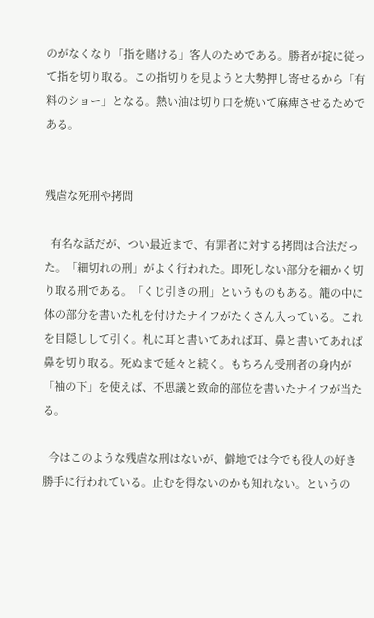のがなくなり「指を賭ける」客人のためである。勝者が掟に従って指を切り取る。この指切りを見ようと大勢押し寄せるから「有料のショー」となる。熱い油は切り口を焼いて麻痺させるためである。


残虐な死刑や拷問

  有名な話だが、つい最近まで、有罪者に対する拷問は合法だった。「細切れの刑」がよく行われた。即死しない部分を細かく切り取る刑である。「くじ引きの刑」というものもある。籠の中に体の部分を書いた札を付けたナイフがたくさん入っている。これを目隠しして引く。札に耳と書いてあれば耳、鼻と書いてあれば鼻を切り取る。死ぬまで延々と続く。もちろん受刑者の身内が「袖の下」を使えば、不思議と致命的部位を書いたナイフが当たる。

  今はこのような残虐な刑はないが、僻地では今でも役人の好き勝手に行われている。止むを得ないのかも知れない。というの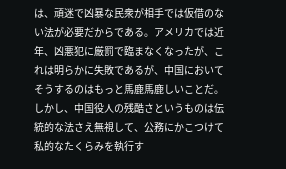は、頑迷で凶暴な民衆が相手では仮借のない法が必要だからである。アメリカでは近年、凶悪犯に厳罰で臨まなくなったが、これは明らかに失敗であるが、中国においてそうするのはもっと馬鹿馬鹿しいことだ。しかし、中国役人の残酷さというものは伝統的な法さえ無視して、公務にかこつけて私的なたくらみを執行す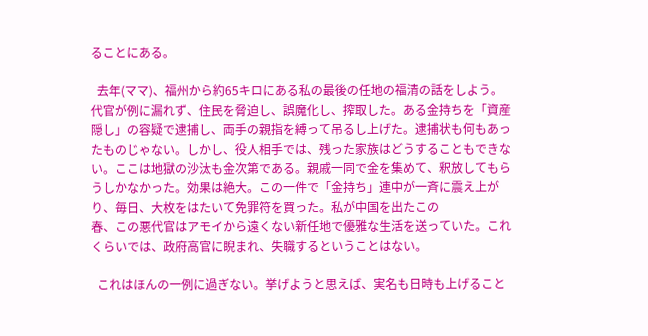ることにある。

  去年(ママ)、福州から約65キロにある私の最後の任地の福清の話をしよう。代官が例に漏れず、住民を脅迫し、誤魔化し、搾取した。ある金持ちを「資産隠し」の容疑で逮捕し、両手の親指を縛って吊るし上げた。逮捕状も何もあったものじゃない。しかし、役人相手では、残った家族はどうすることもできない。ここは地獄の沙汰も金次第である。親戚一同で金を集めて、釈放してもらうしかなかった。効果は絶大。この一件で「金持ち」連中が一斉に震え上がり、毎日、大枚をはたいて免罪符を買った。私が中国を出たこの
春、この悪代官はアモイから遠くない新任地で優雅な生活を送っていた。これくらいでは、政府高官に睨まれ、失職するということはない。

  これはほんの一例に過ぎない。挙げようと思えば、実名も日時も上げること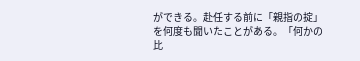ができる。赴任する前に「親指の掟」を何度も聞いたことがある。「何かの比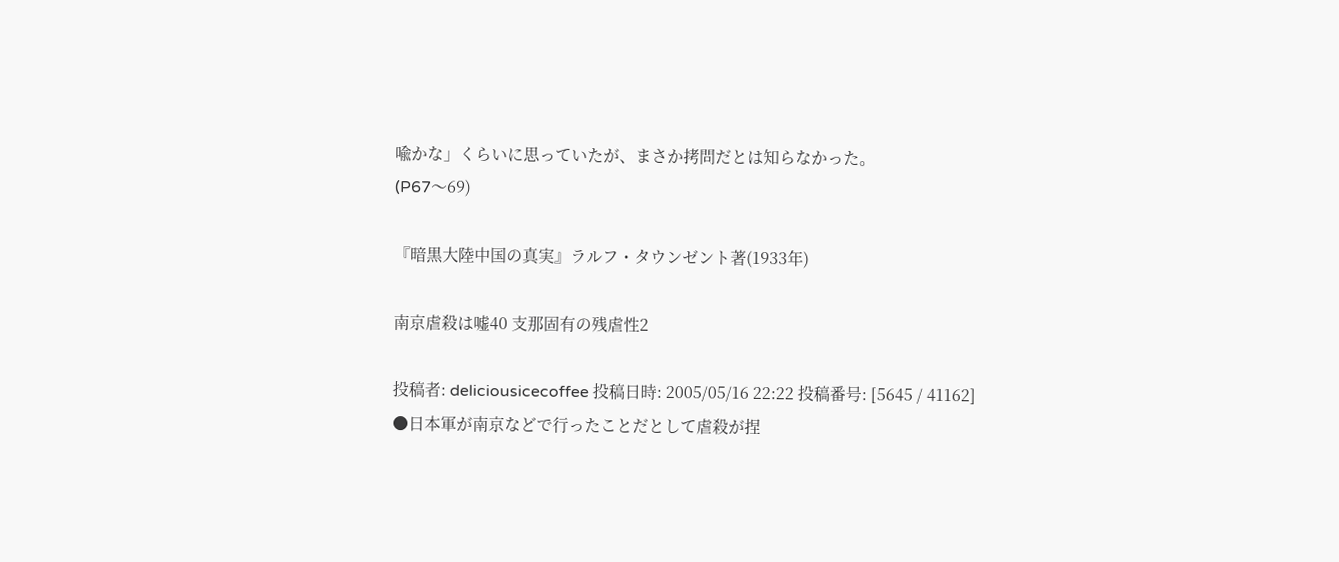喩かな」くらいに思っていたが、まさか拷問だとは知らなかった。
(P67〜69)

『暗黒大陸中国の真実』ラルフ・タウンゼント著(1933年)

南京虐殺は嘘40 支那固有の残虐性2

投稿者: deliciousicecoffee 投稿日時: 2005/05/16 22:22 投稿番号: [5645 / 41162]
●日本軍が南京などで行ったことだとして虐殺が捏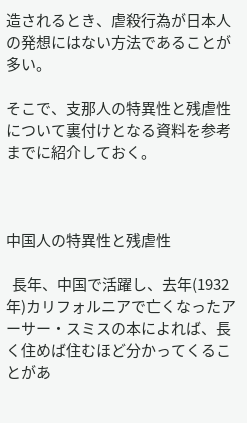造されるとき、虐殺行為が日本人の発想にはない方法であることが多い。

そこで、支那人の特異性と残虐性について裏付けとなる資料を参考までに紹介しておく。



中国人の特異性と残虐性

  長年、中国で活躍し、去年(1932年)カリフォルニアで亡くなったアーサー・スミスの本によれば、長く住めば住むほど分かってくることがあ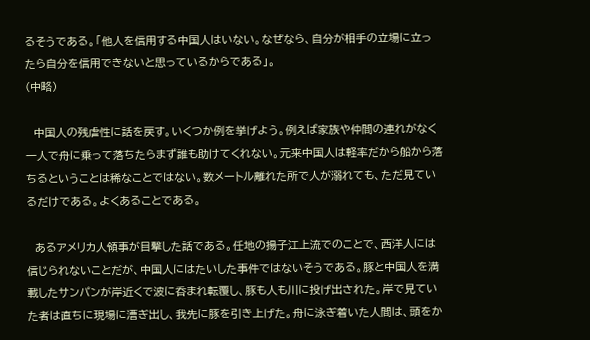るそうである。「他人を信用する中国人はいない。なぜなら、自分が相手の立場に立ったら自分を信用できないと思っているからである」。
(中略)

  中国人の残虐性に話を戻す。いくつか例を挙げよう。例えば家族や仲間の連れがなく一人で舟に乗って落ちたらまず誰も助けてくれない。元来中国人は軽率だから船から落ちるということは稀なことではない。数メートル離れた所で人が溺れても、ただ見ているだけである。よくあることである。

  あるアメリカ人領事が目撃した話である。任地の揚子江上流でのことで、西洋人には信じられないことだが、中国人にはたいした事件ではないそうである。豚と中国人を満載したサンパンが岸近くで波に呑まれ転覆し、豚も人も川に投げ出された。岸で見ていた者は直ちに現場に漕ぎ出し、我先に豚を引き上げた。舟に泳ぎ着いた人間は、頭をか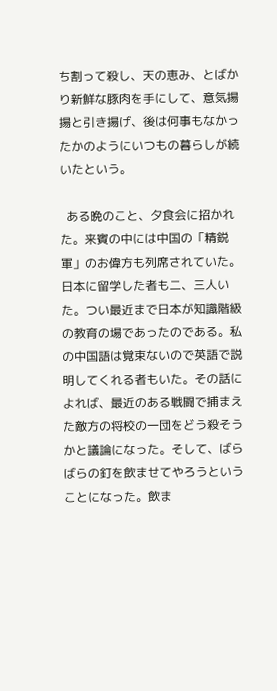ち割って殺し、天の恵み、とばかり新鮮な豚肉を手にして、意気揚揚と引き揚げ、後は何事もなかったかのようにいつもの暮らしが続いたという。

  ある晩のこと、夕食会に招かれた。来賓の中には中国の「精鋭軍」のお偉方も列席されていた。日本に留学した者も二、三人いた。つい最近まで日本が知識階級の教育の場であったのである。私の中国語は覚束ないので英語で説明してくれる者もいた。その話によれば、最近のある戦闘で捕まえた敵方の将校の一団をどう殺そうかと議論になった。そして、ばらばらの釘を飲ませてやろうということになった。飲ま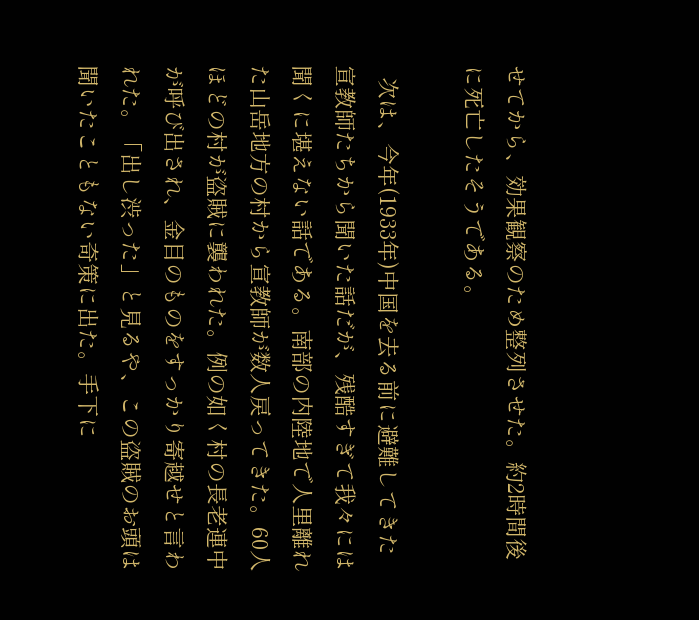せてから、効果観察のため整列させた。約2時間後に死亡したそうである。

  次は、今年(1933年)中国を去る前に避難してきた宣教師たちから聞いた話だが、残酷すぎて我々には聞くに堪えない話である。南部の内陸地で人里離れた山岳地方の村から宣教師が数人戻ってきた。60人ほどの村が盗賊に襲われた。例の如く村の長老連中が呼び出され、金目のものをすっかり寄越せと言われた。「出し渋った」と見るや、この盗賊のお頭は聞いたこともない奇策に出た。手下に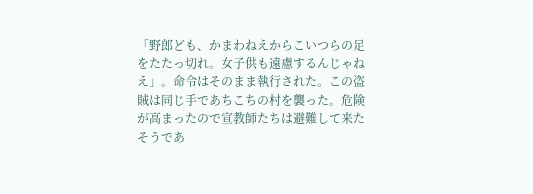「野郎ども、かまわねえからこいつらの足をたたっ切れ。女子供も遠慮するんじゃねえ」。命令はそのまま執行された。この盗賊は同じ手であちこちの村を襲った。危険が高まったので宣教師たちは避難して来たそうであ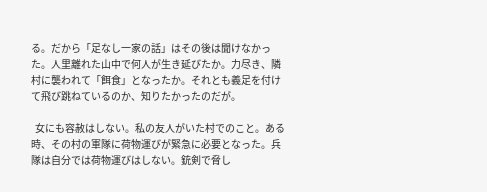る。だから「足なし一家の話」はその後は聞けなかった。人里離れた山中で何人が生き延びたか。力尽き、隣村に襲われて「餌食」となったか。それとも義足を付けて飛び跳ねているのか、知りたかったのだが。

  女にも容赦はしない。私の友人がいた村でのこと。ある時、その村の軍隊に荷物運びが緊急に必要となった。兵隊は自分では荷物運びはしない。銃剣で脅し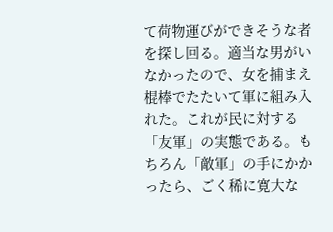て荷物運びができそうな者を探し回る。適当な男がいなかったので、女を捕まえ棍棒でたたいて軍に組み入れた。これが民に対する「友軍」の実態である。もちろん「敵軍」の手にかかったら、ごく稀に寛大な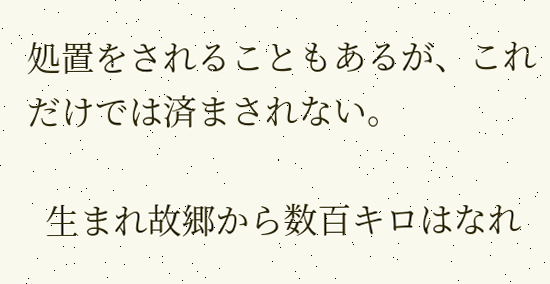処置をされることもあるが、これだけでは済まされない。

  生まれ故郷から数百キロはなれ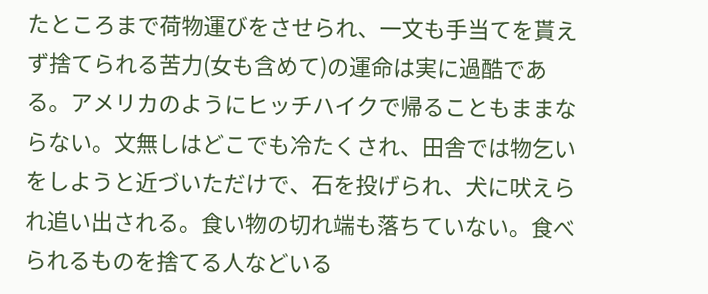たところまで荷物運びをさせられ、一文も手当てを貰えず捨てられる苦力(女も含めて)の運命は実に過酷である。アメリカのようにヒッチハイクで帰ることもままならない。文無しはどこでも冷たくされ、田舎では物乞いをしようと近づいただけで、石を投げられ、犬に吠えられ追い出される。食い物の切れ端も落ちていない。食べられるものを捨てる人などいる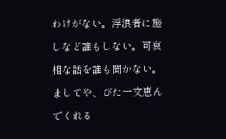わけがない。浮浪者に施しなど誰もしない。可哀相な話を誰も聞かない。ましてや、びた一文恵んでくれる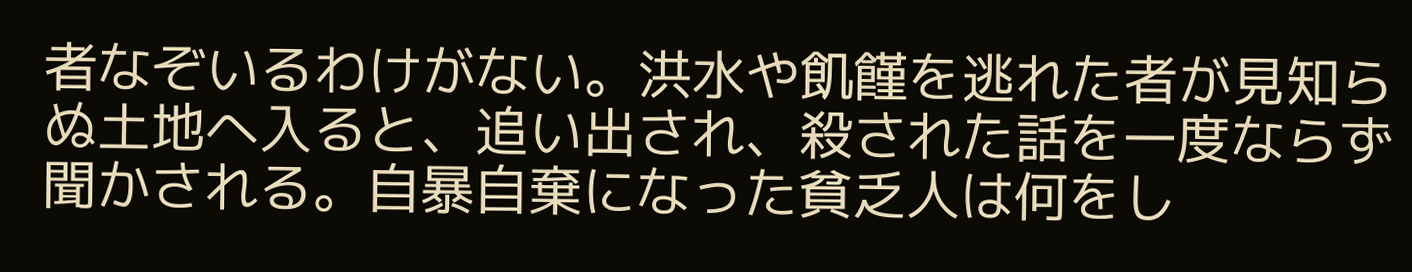者なぞいるわけがない。洪水や飢饉を逃れた者が見知らぬ土地へ入ると、追い出され、殺された話を一度ならず聞かされる。自暴自棄になった貧乏人は何をし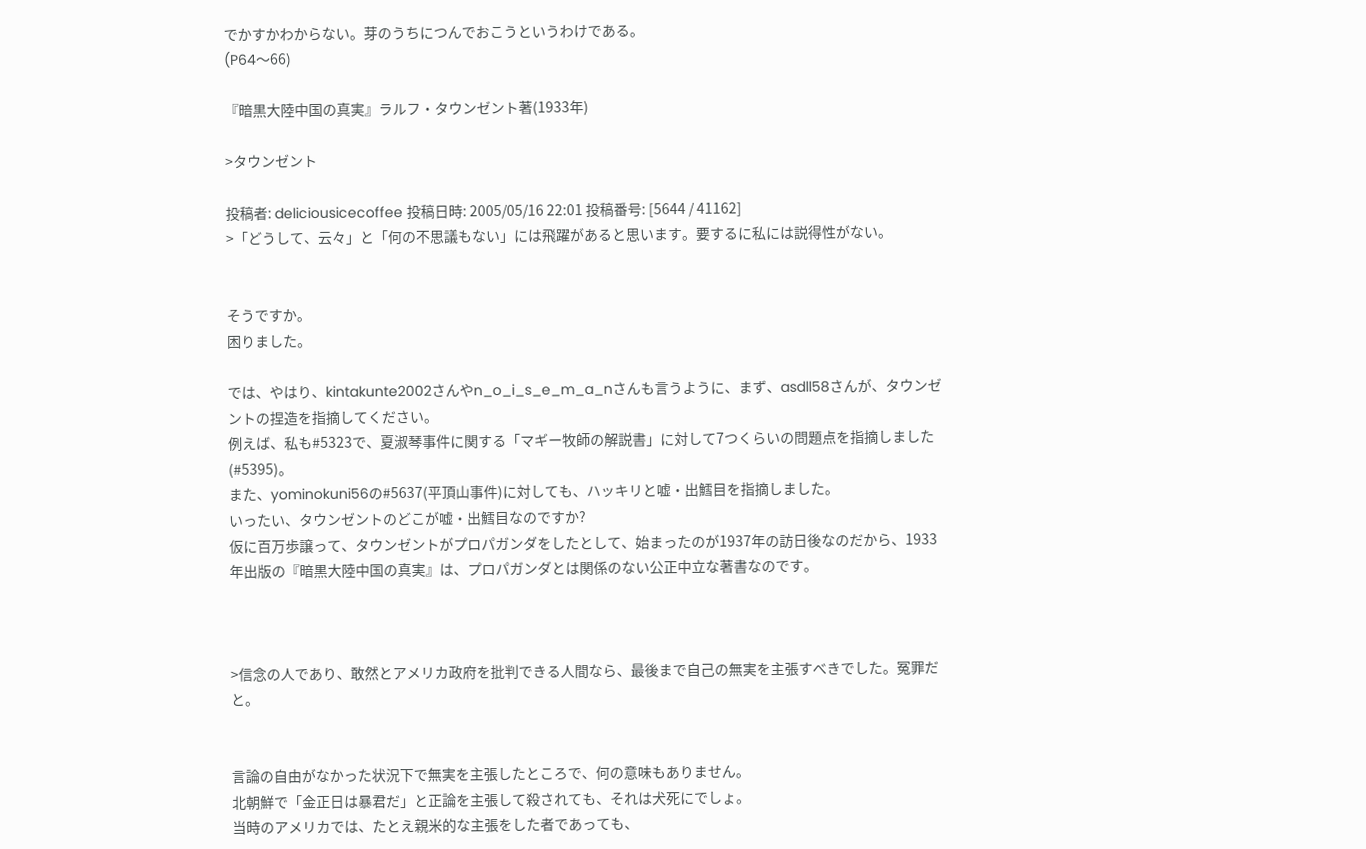でかすかわからない。芽のうちにつんでおこうというわけである。
(P64〜66)

『暗黒大陸中国の真実』ラルフ・タウンゼント著(1933年)

>タウンゼント

投稿者: deliciousicecoffee 投稿日時: 2005/05/16 22:01 投稿番号: [5644 / 41162]
>「どうして、云々」と「何の不思議もない」には飛躍があると思います。要するに私には説得性がない。


そうですか。
困りました。

では、やはり、kintakunte2002さんやn_o_i_s_e_m_a_nさんも言うように、まず、asdll58さんが、タウンゼントの捏造を指摘してください。
例えば、私も#5323で、夏淑琴事件に関する「マギー牧師の解説書」に対して7つくらいの問題点を指摘しました(#5395)。
また、yominokuni56の#5637(平頂山事件)に対しても、ハッキリと嘘・出鱈目を指摘しました。
いったい、タウンゼントのどこが嘘・出鱈目なのですか?
仮に百万歩譲って、タウンゼントがプロパガンダをしたとして、始まったのが1937年の訪日後なのだから、1933年出版の『暗黒大陸中国の真実』は、プロパガンダとは関係のない公正中立な著書なのです。



>信念の人であり、敢然とアメリカ政府を批判できる人間なら、最後まで自己の無実を主張すべきでした。冤罪だと。


言論の自由がなかった状況下で無実を主張したところで、何の意味もありません。
北朝鮮で「金正日は暴君だ」と正論を主張して殺されても、それは犬死にでしょ。
当時のアメリカでは、たとえ親米的な主張をした者であっても、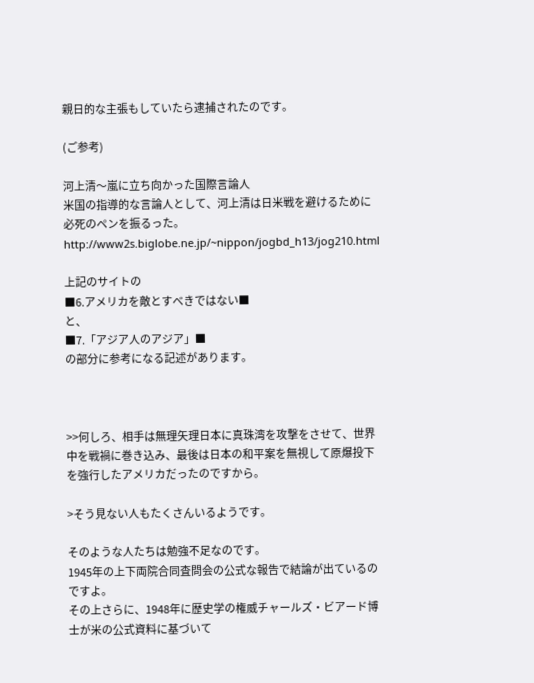親日的な主張もしていたら逮捕されたのです。

(ご参考)

河上清〜嵐に立ち向かった国際言論人
米国の指導的な言論人として、河上清は日米戦を避けるために必死のペンを振るった。
http://www2s.biglobe.ne.jp/~nippon/jogbd_h13/jog210.html

上記のサイトの
■6.アメリカを敵とすべきではない■
と、
■7.「アジア人のアジア」■
の部分に参考になる記述があります。



>>何しろ、相手は無理矢理日本に真珠湾を攻撃をさせて、世界中を戦禍に巻き込み、最後は日本の和平案を無視して原爆投下を強行したアメリカだったのですから。

>そう見ない人もたくさんいるようです。

そのような人たちは勉強不足なのです。
1945年の上下両院合同査問会の公式な報告で結論が出ているのですよ。
その上さらに、1948年に歴史学の権威チャールズ・ビアード博士が米の公式資料に基づいて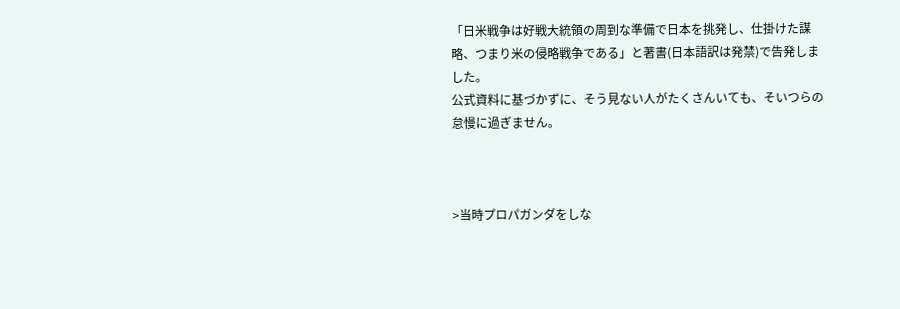「日米戦争は好戦大統領の周到な準備で日本を挑発し、仕掛けた謀略、つまり米の侵略戦争である」と著書(日本語訳は発禁)で告発しました。
公式資料に基づかずに、そう見ない人がたくさんいても、そいつらの怠慢に過ぎません。



>当時プロパガンダをしな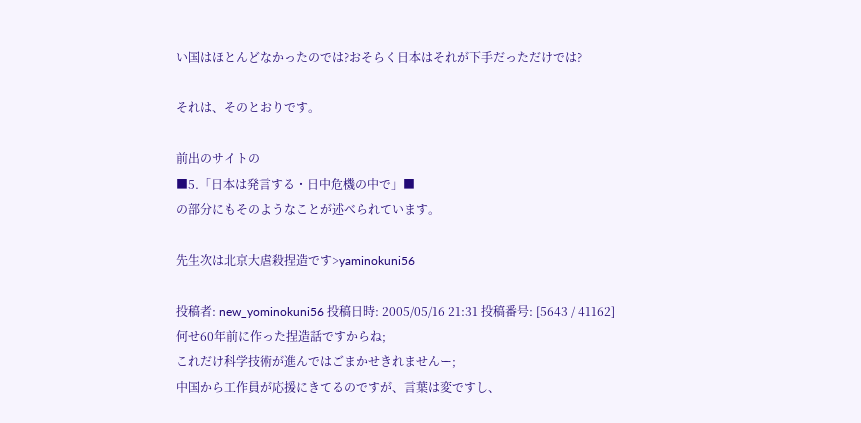い国はほとんどなかったのでは?おそらく日本はそれが下手だっただけでは?

それは、そのとおりです。

前出のサイトの
■5.「日本は発言する・日中危機の中で」■
の部分にもそのようなことが述べられています。

先生次は北京大虐殺捏造です>yaminokuni56

投稿者: new_yominokuni56 投稿日時: 2005/05/16 21:31 投稿番号: [5643 / 41162]
何せ60年前に作った捏造話ですからね;
これだけ科学技術が進んではごまかせきれませんー;
中国から工作員が応援にきてるのですが、言葉は変ですし、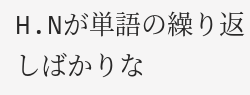H.Nが単語の繰り返しばかりな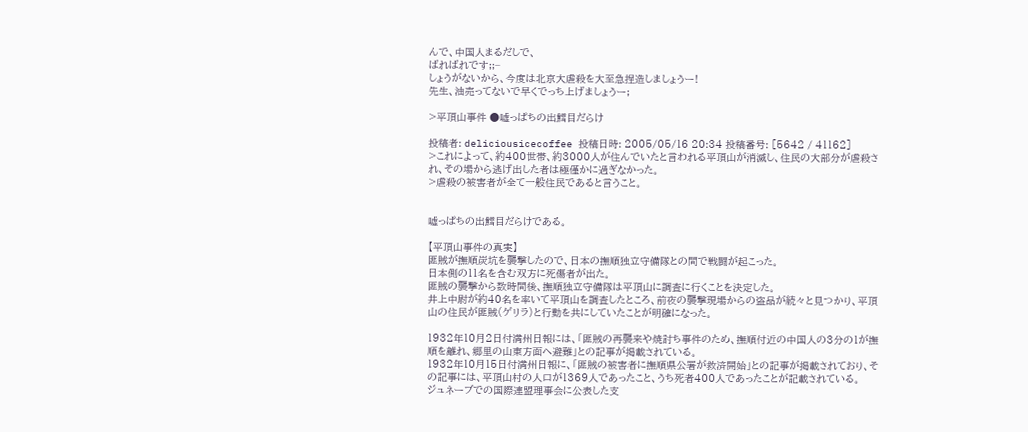んで、中国人まるだしで、
ばればれです;;−
しょうがないから、今度は北京大虐殺を大至急捏造しましょうー!
先生、油売ってないで早くでっち上げましょうー;

>平頂山事件 ●嘘っぱちの出鱈目だらけ

投稿者: deliciousicecoffee 投稿日時: 2005/05/16 20:34 投稿番号: [5642 / 41162]
>これによって、約400世帯、約3000人が住んでいたと言われる平頂山が消滅し、住民の大部分が虐殺され、その場から逃げ出した者は極僅かに過ぎなかった。
>虐殺の被害者が全て一般住民であると言うこと。


嘘っぱちの出鱈目だらけである。

【平頂山事件の真実】
匪賊が撫順炭坑を襲撃したので、日本の撫順独立守備隊との間で戦闘が起こった。
日本側の11名を含む双方に死傷者が出た。
匪賊の襲撃から数時間後、撫順独立守備隊は平頂山に調査に行くことを決定した。
井上中尉が約40名を率いて平頂山を調査したところ、前夜の襲撃現場からの盗品が続々と見つかり、平頂山の住民が匪賊(ゲリラ)と行動を共にしていたことが明確になった。

1932年10月2日付満州日報には、「匪賊の再襲来や焼討ち事件のため、撫順付近の中国人の3分の1が撫順を離れ、郷里の山東方面へ避難」との記事が掲載されている。
1932年10月15日付満州日報に、「匪賊の被害者に撫順県公署が救済開始」との記事が掲載されており、その記事には、平頂山村の人口が1369人であったこと、うち死者400人であったことが記載されている。
ジュネーブでの国際連盟理事会に公表した支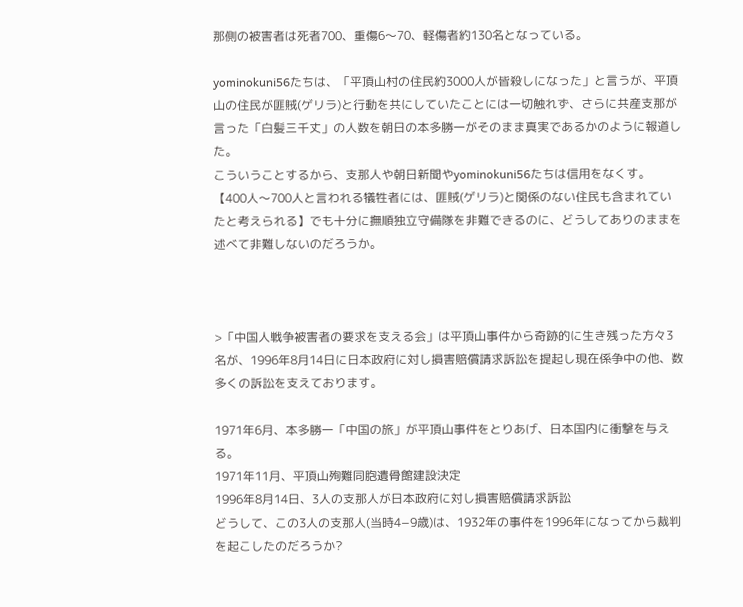那側の被害者は死者700、重傷6〜70、軽傷者約130名となっている。

yominokuni56たちは、「平頂山村の住民約3000人が皆殺しになった」と言うが、平頂山の住民が匪賊(ゲリラ)と行動を共にしていたことには一切触れず、さらに共産支那が言った「白髪三千丈」の人数を朝日の本多勝一がそのまま真実であるかのように報道した。
こういうことするから、支那人や朝日新聞やyominokuni56たちは信用をなくす。
【400人〜700人と言われる犠牲者には、匪賊(ゲリラ)と関係のない住民も含まれていたと考えられる】でも十分に撫順独立守備隊を非難できるのに、どうしてありのままを述べて非難しないのだろうか。



>「中国人戦争被害者の要求を支える会」は平頂山事件から奇跡的に生き残った方々3名が、1996年8月14日に日本政府に対し損害賠償請求訴訟を提起し現在係争中の他、数多くの訴訟を支えております。

1971年6月、本多勝一「中国の旅」が平頂山事件をとりあげ、日本国内に衝撃を与える。
1971年11月、平頂山殉難同胞遺骨館建設決定
1996年8月14日、3人の支那人が日本政府に対し損害賠償請求訴訟
どうして、この3人の支那人(当時4−9歳)は、1932年の事件を1996年になってから裁判を起こしたのだろうか?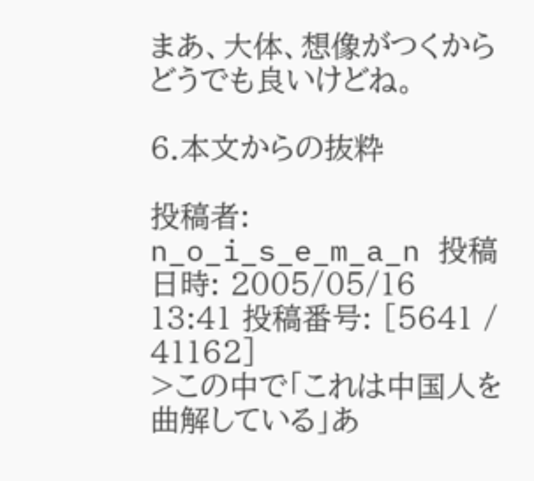まあ、大体、想像がつくからどうでも良いけどね。

6.本文からの抜粋

投稿者: n_o_i_s_e_m_a_n 投稿日時: 2005/05/16 13:41 投稿番号: [5641 / 41162]
>この中で「これは中国人を曲解している」あ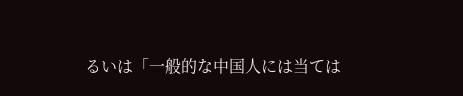るいは「一般的な中国人には当ては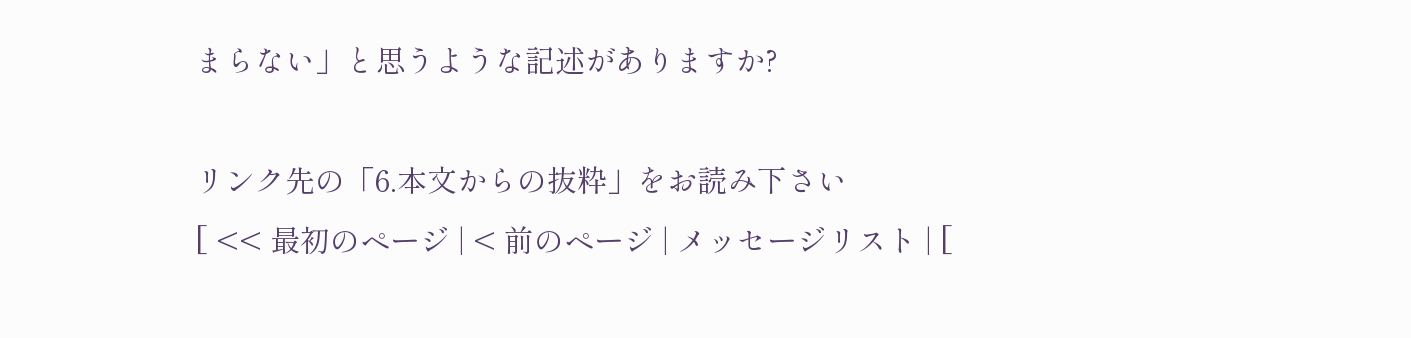まらない」と思うような記述がありますか?

リンク先の「6.本文からの抜粋」をお読み下さい
[ << 最初のページ | < 前のページ | メッセージリスト | [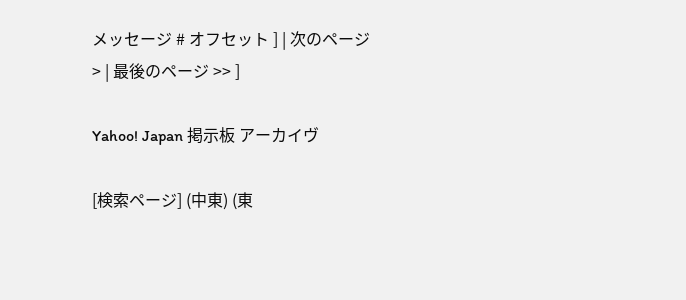メッセージ # オフセット ] | 次のページ > | 最後のページ >> ]

Yahoo! Japan 掲示板 アーカイヴ

[検索ページ] (中東) (東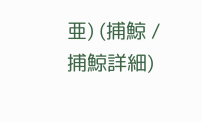亜) (捕鯨 / 捕鯨詳細)